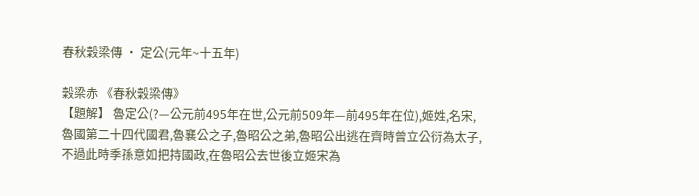春秋穀梁傳 · 定公(元年~十五年)

穀梁赤 《春秋穀梁傳》
【題解】 魯定公(?—公元前495年在世,公元前509年—前495年在位),姬姓,名宋,魯國第二十四代國君,魯襄公之子,魯昭公之弟,魯昭公出逃在齊時曾立公衍為太子,不過此時季孫意如把持國政,在魯昭公去世後立姬宋為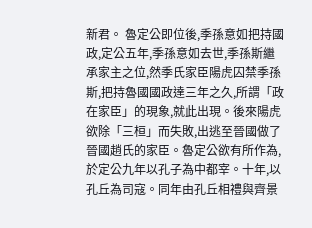新君。 魯定公即位後,季孫意如把持國政,定公五年,季孫意如去世,季孫斯繼承家主之位,然季氏家臣陽虎囚禁季孫斯,把持魯國國政達三年之久,所謂「政在家臣」的現象,就此出現。後來陽虎欲除「三桓」而失敗,出逃至晉國做了晉國趙氏的家臣。魯定公欲有所作為,於定公九年以孔子為中都宰。十年,以孔丘為司寇。同年由孔丘相禮與齊景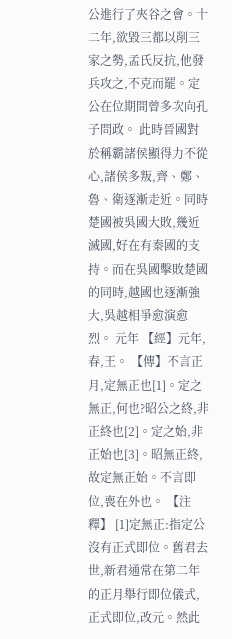公進行了夾谷之會。十二年,欲毀三都以削三家之勢,孟氏反抗,他發兵攻之,不克而罷。定公在位期間曾多次向孔子問政。 此時晉國對於稱霸諸侯顯得力不從心,諸侯多叛,齊、鄭、魯、衛逐漸走近。同時楚國被吳國大敗,幾近滅國,好在有秦國的支持。而在吳國擊敗楚國的同時,越國也逐漸強大,吳越相爭愈演愈烈。 元年 【經】元年,春,王。 【傳】不言正月,定無正也[1]。定之無正,何也?昭公之終,非正終也[2]。定之始,非正始也[3]。昭無正終,故定無正始。不言即位,喪在外也。 【注釋】 [1]定無正:指定公沒有正式即位。舊君去世,新君通常在第二年的正月舉行即位儀式,正式即位,改元。然此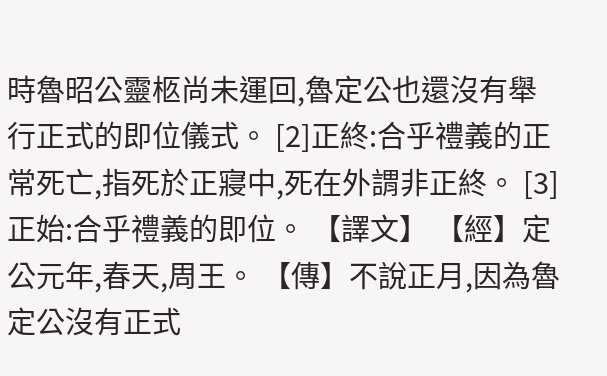時魯昭公靈柩尚未運回,魯定公也還沒有舉行正式的即位儀式。 [2]正終:合乎禮義的正常死亡,指死於正寢中,死在外謂非正終。 [3]正始:合乎禮義的即位。 【譯文】 【經】定公元年,春天,周王。 【傳】不說正月,因為魯定公沒有正式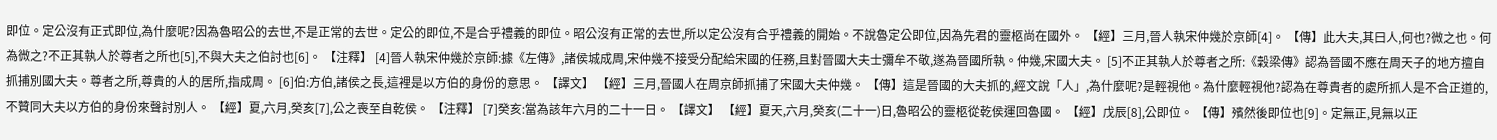即位。定公沒有正式即位,為什麼呢?因為魯昭公的去世,不是正常的去世。定公的即位,不是合乎禮義的即位。昭公沒有正常的去世,所以定公沒有合乎禮義的開始。不說魯定公即位,因為先君的靈柩尚在國外。 【經】三月,晉人執宋仲幾於京師[4]。 【傳】此大夫,其曰人,何也?微之也。何為微之?不正其執人於尊者之所也[5],不與大夫之伯討也[6]。 【注釋】 [4]晉人執宋仲幾於京師:據《左傳》,諸侯城成周,宋仲幾不接受分配給宋國的任務,且對晉國大夫士彌牟不敬,遂為晉國所執。仲幾,宋國大夫。 [5]不正其執人於尊者之所:《穀梁傳》認為晉國不應在周天子的地方擅自抓捕別國大夫。尊者之所,尊貴的人的居所,指成周。 [6]伯:方伯,諸侯之長,這裡是以方伯的身份的意思。 【譯文】 【經】三月,晉國人在周京師抓捕了宋國大夫仲幾。 【傳】這是晉國的大夫抓的,經文說「人」,為什麼呢?是輕視他。為什麼輕視他?認為在尊貴者的處所抓人是不合正道的,不贊同大夫以方伯的身份來聲討別人。 【經】夏,六月,癸亥[7],公之喪至自乾侯。 【注釋】 [7]癸亥:當為該年六月的二十一日。 【譯文】 【經】夏天,六月,癸亥(二十一)日,魯昭公的靈柩從乾侯運回魯國。 【經】戊辰[8],公即位。 【傳】殯然後即位也[9]。定無正,見無以正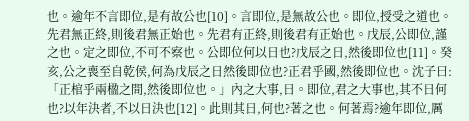也。逾年不言即位,是有故公也[10]。言即位,是無故公也。即位,授受之道也。先君無正終,則後君無正始也。先君有正終,則後君有正始也。戊辰,公即位,謹之也。定之即位,不可不察也。公即位何以日也?戊辰之日,然後即位也[11]。癸亥,公之喪至自乾侯,何為戊辰之日然後即位也?正君乎國,然後即位也。沈子曰:「正棺乎兩楹之間,然後即位也。」內之大事,日。即位,君之大事也,其不日何也?以年決者,不以日決也[12]。此則其日,何也?著之也。何著焉?逾年即位,厲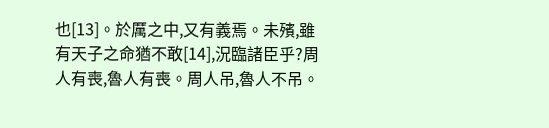也[13]。於厲之中,又有義焉。未殯,雖有天子之命猶不敢[14],況臨諸臣乎?周人有喪,魯人有喪。周人吊,魯人不吊。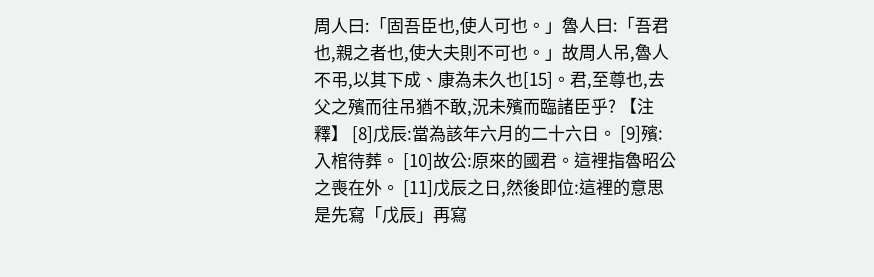周人曰:「固吾臣也,使人可也。」魯人曰:「吾君也,親之者也,使大夫則不可也。」故周人吊,魯人不弔,以其下成、康為未久也[15]。君,至尊也,去父之殯而往吊猶不敢,況未殯而臨諸臣乎? 【注釋】 [8]戊辰:當為該年六月的二十六日。 [9]殯:入棺待葬。 [10]故公:原來的國君。這裡指魯昭公之喪在外。 [11]戊辰之日,然後即位:這裡的意思是先寫「戊辰」再寫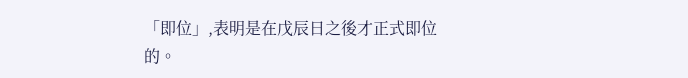「即位」,表明是在戊辰日之後才正式即位的。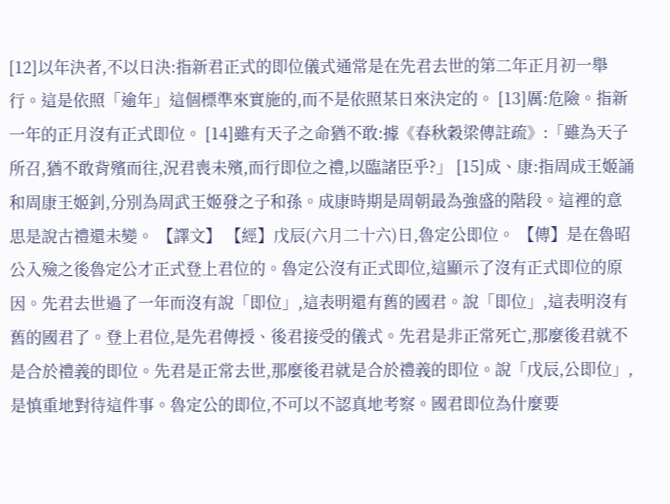[12]以年決者,不以日決:指新君正式的即位儀式通常是在先君去世的第二年正月初一舉行。這是依照「逾年」這個標準來實施的,而不是依照某日來決定的。 [13]厲:危險。指新一年的正月沒有正式即位。 [14]雖有天子之命猶不敢:據《春秋穀梁傳註疏》:「雖為天子所召,猶不敢背殯而往,況君喪未殯,而行即位之禮,以臨諸臣乎?」 [15]成、康:指周成王姬誦和周康王姬釗,分別為周武王姬發之子和孫。成康時期是周朝最為強盛的階段。這裡的意思是說古禮還未變。 【譯文】 【經】戊辰(六月二十六)日,魯定公即位。 【傳】是在魯昭公入殮之後魯定公才正式登上君位的。魯定公沒有正式即位,這顯示了沒有正式即位的原因。先君去世過了一年而沒有說「即位」,這表明還有舊的國君。說「即位」,這表明沒有舊的國君了。登上君位,是先君傳授、後君接受的儀式。先君是非正常死亡,那麼後君就不是合於禮義的即位。先君是正常去世,那麼後君就是合於禮義的即位。說「戊辰,公即位」,是慎重地對待這件事。魯定公的即位,不可以不認真地考察。國君即位為什麼要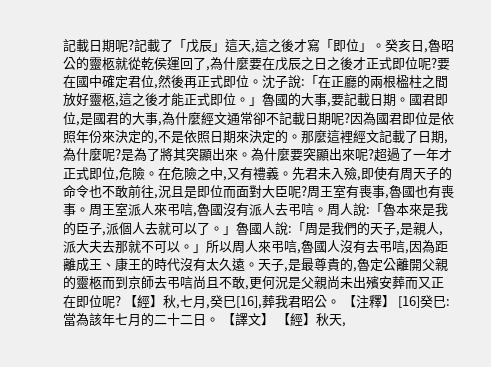記載日期呢?記載了「戊辰」這天,這之後才寫「即位」。癸亥日,魯昭公的靈柩就從乾侯運回了,為什麼要在戊辰之日之後才正式即位呢?要在國中確定君位,然後再正式即位。沈子說:「在正廳的兩根楹柱之間放好靈柩,這之後才能正式即位。」魯國的大事,要記載日期。國君即位,是國君的大事,為什麼經文通常卻不記載日期呢?因為國君即位是依照年份來決定的,不是依照日期來決定的。那麼這裡經文記載了日期,為什麼呢?是為了將其突顯出來。為什麼要突顯出來呢?超過了一年才正式即位,危險。在危險之中,又有禮義。先君未入殮,即使有周天子的命令也不敢前往,況且是即位而面對大臣呢?周王室有喪事,魯國也有喪事。周王室派人來弔唁,魯國沒有派人去弔唁。周人說:「魯本來是我的臣子,派個人去就可以了。」魯國人說:「周是我們的天子,是親人,派大夫去那就不可以。」所以周人來弔唁,魯國人沒有去弔唁,因為距離成王、康王的時代沒有太久遠。天子,是最尊貴的,魯定公離開父親的靈柩而到京師去弔唁尚且不敢,更何況是父親尚未出殯安葬而又正在即位呢? 【經】秋,七月,癸巳[16],葬我君昭公。 【注釋】 [16]癸巳:當為該年七月的二十二日。 【譯文】 【經】秋天,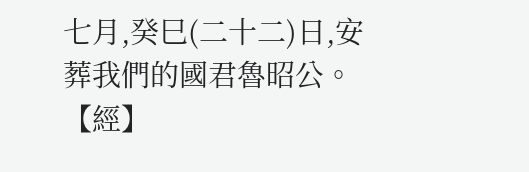七月,癸巳(二十二)日,安葬我們的國君魯昭公。 【經】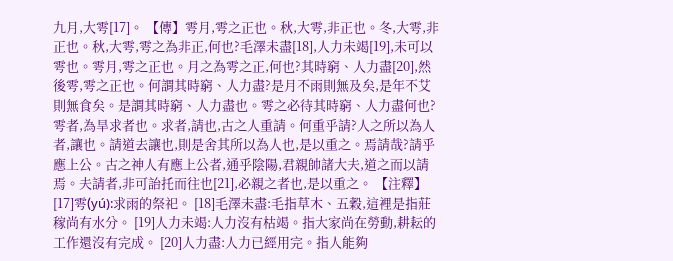九月,大雩[17]。 【傳】雩月,雩之正也。秋,大雩,非正也。冬,大雩,非正也。秋,大雩,雩之為非正,何也?毛澤未盡[18],人力未竭[19],未可以雩也。雩月,雩之正也。月之為雩之正,何也?其時窮、人力盡[20],然後雩,雩之正也。何謂其時窮、人力盡?是月不雨則無及矣,是年不艾則無食矣。是謂其時窮、人力盡也。雩之必待其時窮、人力盡何也?雩者,為旱求者也。求者,請也,古之人重請。何重乎請?人之所以為人者,讓也。請道去讓也,則是舍其所以為人也,是以重之。焉請哉?請乎應上公。古之神人有應上公者,通乎陰陽,君親帥諸大夫,道之而以請焉。夫請者,非可詒托而往也[21],必親之者也,是以重之。 【注釋】 [17]雩(yú):求雨的祭祀。 [18]毛澤未盡:毛指草木、五穀,這裡是指莊稼尚有水分。 [19]人力未竭:人力沒有枯竭。指大家尚在勞動,耕耘的工作還沒有完成。 [20]人力盡:人力已經用完。指人能夠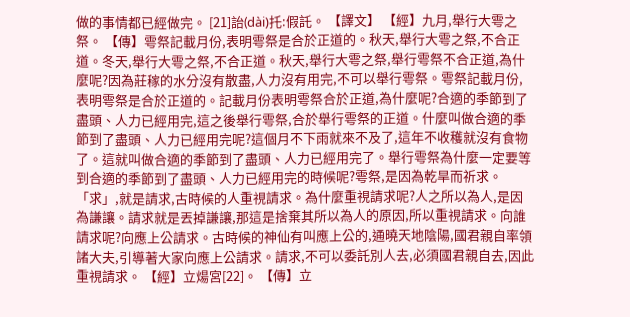做的事情都已經做完。 [21]詒(dài)托:假託。 【譯文】 【經】九月,舉行大雩之祭。 【傳】雩祭記載月份,表明雩祭是合於正道的。秋天,舉行大雩之祭,不合正道。冬天,舉行大雩之祭,不合正道。秋天,舉行大雩之祭,舉行雩祭不合正道,為什麼呢?因為莊稼的水分沒有散盡,人力沒有用完,不可以舉行雩祭。雩祭記載月份,表明雩祭是合於正道的。記載月份表明雩祭合於正道,為什麼呢?合適的季節到了盡頭、人力已經用完,這之後舉行雩祭,合於舉行雩祭的正道。什麼叫做合適的季節到了盡頭、人力已經用完呢?這個月不下雨就來不及了,這年不收穫就沒有食物了。這就叫做合適的季節到了盡頭、人力已經用完了。舉行雩祭為什麼一定要等到合適的季節到了盡頭、人力已經用完的時候呢?雩祭,是因為乾旱而祈求。「求」,就是請求,古時候的人重視請求。為什麼重視請求呢?人之所以為人,是因為謙讓。請求就是丟掉謙讓,那這是捨棄其所以為人的原因,所以重視請求。向誰請求呢?向應上公請求。古時候的神仙有叫應上公的,通曉天地陰陽,國君親自率領諸大夫,引導著大家向應上公請求。請求,不可以委託別人去,必須國君親自去,因此重視請求。 【經】立煬宮[22]。 【傳】立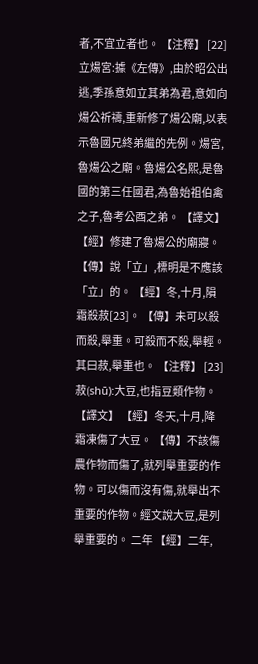者,不宜立者也。 【注釋】 [22]立煬宮:據《左傳》,由於昭公出逃,季孫意如立其弟為君,意如向煬公祈禱,重新修了煬公廟,以表示魯國兄終弟繼的先例。煬宮,魯煬公之廟。魯煬公名熙,是魯國的第三任國君,為魯始祖伯禽之子,魯考公酉之弟。 【譯文】 【經】修建了魯煬公的廟寢。 【傳】說「立」,標明是不應該「立」的。 【經】冬,十月,隕霜殺菽[23]。 【傳】未可以殺而殺,舉重。可殺而不殺,舉輕。其曰菽,舉重也。 【注釋】 [23]菽(shū):大豆,也指豆類作物。 【譯文】 【經】冬天,十月,降霜凍傷了大豆。 【傳】不該傷農作物而傷了,就列舉重要的作物。可以傷而沒有傷,就舉出不重要的作物。經文說大豆,是列舉重要的。 二年 【經】二年,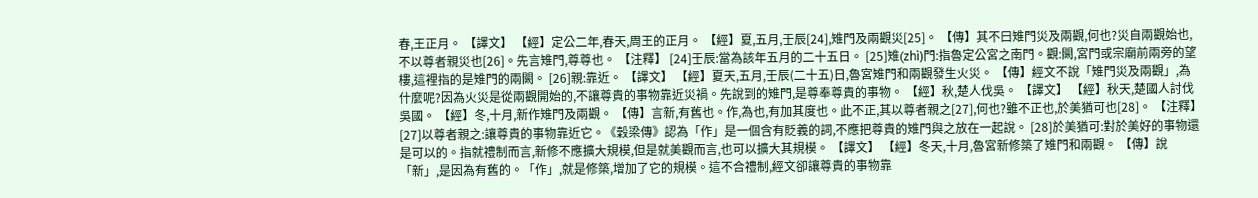春,王正月。 【譯文】 【經】定公二年,春天,周王的正月。 【經】夏,五月,壬辰[24],雉門及兩觀災[25]。 【傳】其不曰雉門災及兩觀,何也?災自兩觀始也,不以尊者親災也[26]。先言雉門,尊尊也。 【注釋】 [24]壬辰:當為該年五月的二十五日。 [25]雉(zhì)門:指魯定公宮之南門。觀:闕,宮門或宗廟前兩旁的望樓,這裡指的是雉門的兩闕。 [26]親:靠近。 【譯文】 【經】夏天,五月,壬辰(二十五)日,魯宮雉門和兩觀發生火災。 【傳】經文不說「雉門災及兩觀」,為什麼呢?因為火災是從兩觀開始的,不讓尊貴的事物靠近災禍。先說到的雉門,是尊奉尊貴的事物。 【經】秋,楚人伐吳。 【譯文】 【經】秋天,楚國人討伐吳國。 【經】冬,十月,新作雉門及兩觀。 【傳】言新,有舊也。作,為也,有加其度也。此不正,其以尊者親之[27],何也?雖不正也,於美猶可也[28]。 【注釋】 [27]以尊者親之:讓尊貴的事物靠近它。《穀梁傳》認為「作」是一個含有貶義的詞,不應把尊貴的雉門與之放在一起說。 [28]於美猶可:對於美好的事物還是可以的。指就禮制而言,新修不應擴大規模,但是就美觀而言,也可以擴大其規模。 【譯文】 【經】冬天,十月,魯宮新修築了雉門和兩觀。 【傳】說「新」,是因為有舊的。「作」,就是修築,增加了它的規模。這不合禮制,經文卻讓尊貴的事物靠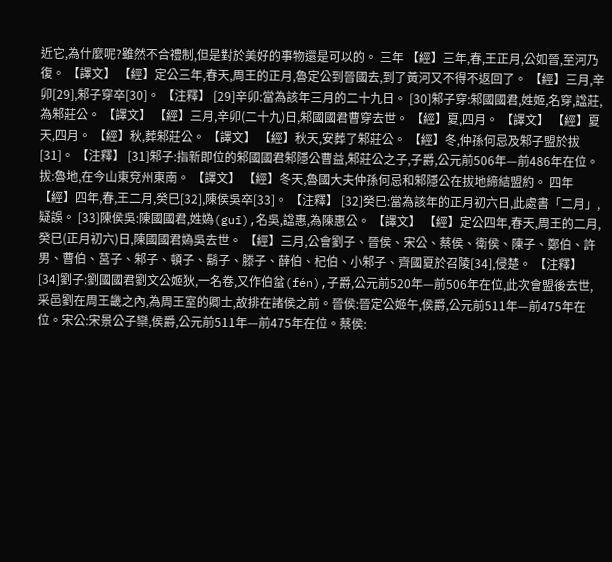近它,為什麼呢?雖然不合禮制,但是對於美好的事物還是可以的。 三年 【經】三年,春,王正月,公如晉,至河乃復。 【譯文】 【經】定公三年,春天,周王的正月,魯定公到晉國去,到了黃河又不得不返回了。 【經】三月,辛卯[29],邾子穿卒[30]。 【注釋】 [29]辛卯:當為該年三月的二十九日。 [30]邾子穿:邾國國君,姓姬,名穿,諡莊,為邾莊公。 【譯文】 【經】三月,辛卯(二十九)日,邾國國君曹穿去世。 【經】夏,四月。 【譯文】 【經】夏天,四月。 【經】秋,葬邾莊公。 【譯文】 【經】秋天,安葬了邾莊公。 【經】冬,仲孫何忌及邾子盟於拔[31]。 【注釋】 [31]邾子:指新即位的邾國國君邾隱公曹益,邾莊公之子,子爵,公元前506年—前486年在位。拔:魯地,在今山東兗州東南。 【譯文】 【經】冬天,魯國大夫仲孫何忌和邾隱公在拔地締結盟約。 四年 【經】四年,春,王二月,癸巳[32],陳侯吳卒[33]。 【注釋】 [32]癸巳:當為該年的正月初六日,此處書「二月」,疑誤。 [33]陳侯吳:陳國國君,姓媯(guī),名吳,諡惠,為陳惠公。 【譯文】 【經】定公四年,春天,周王的二月,癸巳(正月初六)日,陳國國君媯吳去世。 【經】三月,公會劉子、晉侯、宋公、蔡侯、衛侯、陳子、鄭伯、許男、曹伯、莒子、邾子、頓子、鬍子、滕子、薛伯、杞伯、小邾子、齊國夏於召陵[34],侵楚。 【注釋】 [34]劉子:劉國國君劉文公姬狄,一名卷,又作伯蚠(fén),子爵,公元前520年—前506年在位,此次會盟後去世,采邑劉在周王畿之內,為周王室的卿士,故排在諸侯之前。晉侯:晉定公姬午,侯爵,公元前511年—前475年在位。宋公:宋景公子欒,侯爵,公元前511年—前475年在位。蔡侯: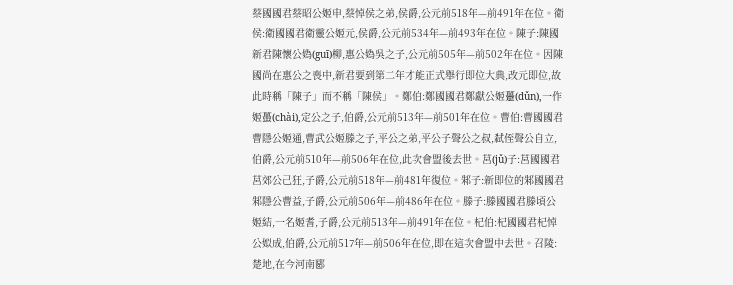蔡國國君蔡昭公姬申,蔡悼侯之弟,侯爵,公元前518年—前491年在位。衛侯:衛國國君衛靈公姬元,侯爵,公元前534年—前493年在位。陳子:陳國新君陳懷公媯(guī)柳,惠公媯吳之子,公元前505年—前502年在位。因陳國尚在惠公之喪中,新君要到第二年才能正式舉行即位大典,改元即位,故此時稱「陳子」而不稱「陳侯」。鄭伯:鄭國國君鄭獻公姬躉(dǔn),一作姬蠆(chài),定公之子,伯爵,公元前513年—前501年在位。曹伯:曹國國君曹隱公姬通,曹武公姬滕之子,平公之弟,平公子聲公之叔,弒侄聲公自立,伯爵,公元前510年—前506年在位,此次會盟後去世。莒(jǔ)子:莒國國君莒郊公己狂,子爵,公元前518年—前481年復位。邾子:新即位的邾國國君邾隱公曹益,子爵,公元前506年—前486年在位。滕子:滕國國君滕頃公姬結,一名姬耆,子爵,公元前513年—前491年在位。杞伯:杞國國君杞悼公姒成,伯爵,公元前517年—前506年在位,即在這次會盟中去世。召陵:楚地,在今河南郾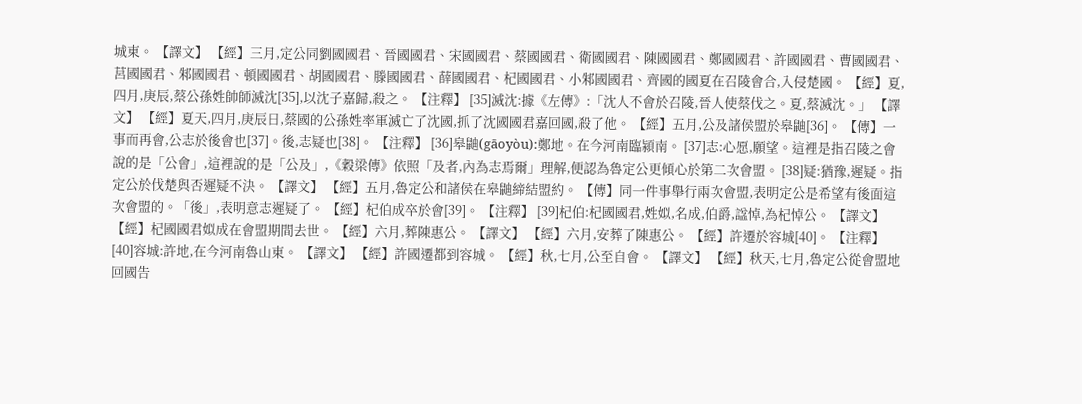城東。 【譯文】 【經】三月,定公同劉國國君、晉國國君、宋國國君、蔡國國君、衛國國君、陳國國君、鄭國國君、許國國君、曹國國君、莒國國君、邾國國君、頓國國君、胡國國君、滕國國君、薛國國君、杞國國君、小邾國國君、齊國的國夏在召陵會合,入侵楚國。 【經】夏,四月,庚辰,蔡公孫姓帥師滅沈[35],以沈子嘉歸,殺之。 【注釋】 [35]滅沈:據《左傳》:「沈人不會於召陵,晉人使蔡伐之。夏,蔡滅沈。」 【譯文】 【經】夏天,四月,庚辰日,蔡國的公孫姓率軍滅亡了沈國,抓了沈國國君嘉回國,殺了他。 【經】五月,公及諸侯盟於皋鼬[36]。 【傳】一事而再會,公志於後會也[37]。後,志疑也[38]。 【注釋】 [36]皋鼬(gāoyòu):鄭地。在今河南臨潁南。 [37]志:心愿,願望。這裡是指召陵之會說的是「公會」,這裡說的是「公及」,《穀梁傳》依照「及者,內為志焉爾」理解,便認為魯定公更傾心於第二次會盟。 [38]疑:猶豫,遲疑。指定公於伐楚與否遲疑不決。 【譯文】 【經】五月,魯定公和諸侯在皋鼬締結盟約。 【傳】同一件事舉行兩次會盟,表明定公是希望有後面這次會盟的。「後」,表明意志遲疑了。 【經】杞伯成卒於會[39]。 【注釋】 [39]杞伯:杞國國君,姓姒,名成,伯爵,諡悼,為杞悼公。 【譯文】 【經】杞國國君姒成在會盟期間去世。 【經】六月,葬陳惠公。 【譯文】 【經】六月,安葬了陳惠公。 【經】許遷於容城[40]。 【注釋】 [40]容城:許地,在今河南魯山東。 【譯文】 【經】許國遷都到容城。 【經】秋,七月,公至自會。 【譯文】 【經】秋天,七月,魯定公從會盟地回國告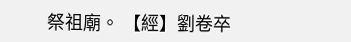祭祖廟。 【經】劉卷卒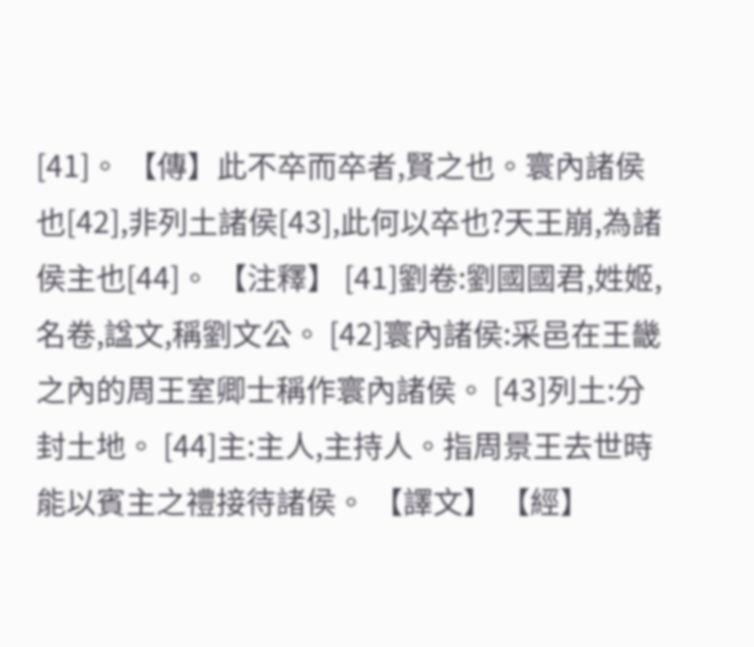[41]。 【傳】此不卒而卒者,賢之也。寰內諸侯也[42],非列土諸侯[43],此何以卒也?天王崩,為諸侯主也[44]。 【注釋】 [41]劉卷:劉國國君,姓姬,名卷,諡文,稱劉文公。 [42]寰內諸侯:采邑在王畿之內的周王室卿士稱作寰內諸侯。 [43]列土:分封土地。 [44]主:主人,主持人。指周景王去世時能以賓主之禮接待諸侯。 【譯文】 【經】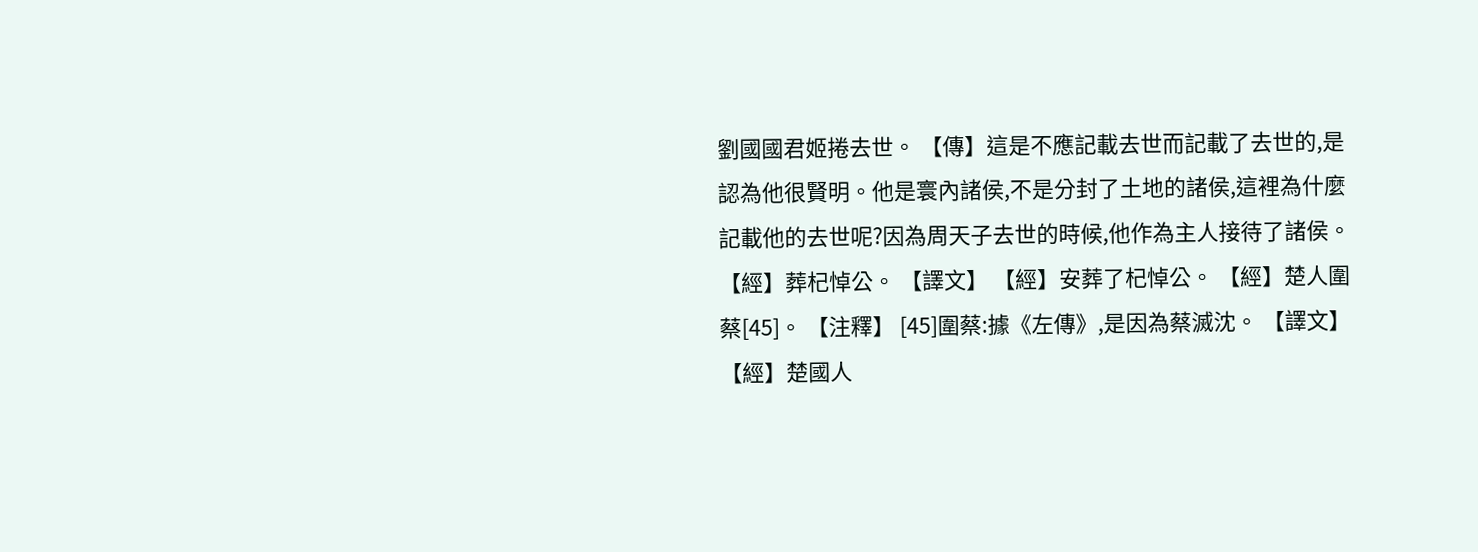劉國國君姬捲去世。 【傳】這是不應記載去世而記載了去世的,是認為他很賢明。他是寰內諸侯,不是分封了土地的諸侯,這裡為什麼記載他的去世呢?因為周天子去世的時候,他作為主人接待了諸侯。 【經】葬杞悼公。 【譯文】 【經】安葬了杞悼公。 【經】楚人圍蔡[45]。 【注釋】 [45]圍蔡:據《左傳》,是因為蔡滅沈。 【譯文】 【經】楚國人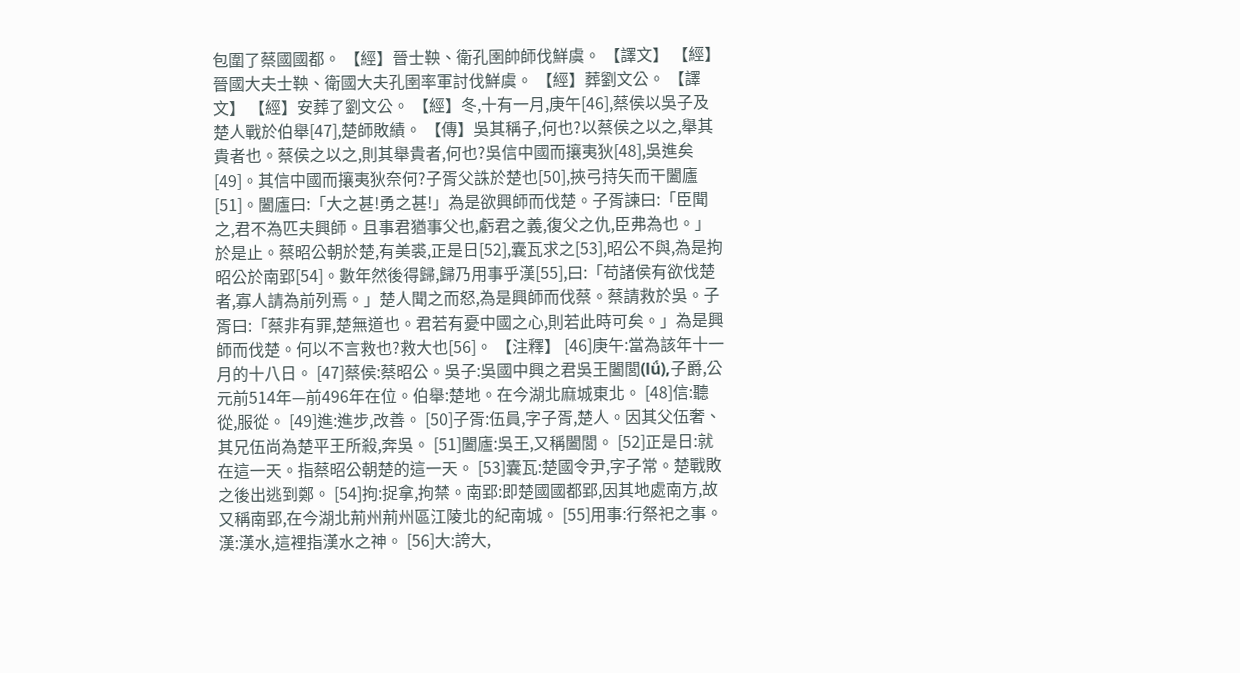包圍了蔡國國都。 【經】晉士鞅、衛孔圉帥師伐鮮虞。 【譯文】 【經】晉國大夫士鞅、衛國大夫孔圉率軍討伐鮮虞。 【經】葬劉文公。 【譯文】 【經】安葬了劉文公。 【經】冬,十有一月,庚午[46],蔡侯以吳子及楚人戰於伯舉[47],楚師敗績。 【傳】吳其稱子,何也?以蔡侯之以之,舉其貴者也。蔡侯之以之,則其舉貴者,何也?吳信中國而攘夷狄[48],吳進矣[49]。其信中國而攘夷狄奈何?子胥父誅於楚也[50],挾弓持矢而干闔廬[51]。闔廬曰:「大之甚!勇之甚!」為是欲興師而伐楚。子胥諫曰:「臣聞之,君不為匹夫興師。且事君猶事父也,虧君之義,復父之仇,臣弗為也。」於是止。蔡昭公朝於楚,有美裘,正是日[52],囊瓦求之[53],昭公不與,為是拘昭公於南郢[54]。數年然後得歸,歸乃用事乎漢[55],曰:「苟諸侯有欲伐楚者,寡人請為前列焉。」楚人聞之而怒,為是興師而伐蔡。蔡請救於吳。子胥曰:「蔡非有罪,楚無道也。君若有憂中國之心,則若此時可矣。」為是興師而伐楚。何以不言救也?救大也[56]。 【注釋】 [46]庚午:當為該年十一月的十八日。 [47]蔡侯:蔡昭公。吳子:吳國中興之君吳王闔閭(lǘ),子爵,公元前514年—前496年在位。伯舉:楚地。在今湖北麻城東北。 [48]信:聽從,服從。 [49]進:進步,改善。 [50]子胥:伍員,字子胥,楚人。因其父伍奢、其兄伍尚為楚平王所殺,奔吳。 [51]闔廬:吳王,又稱闔閭。 [52]正是日:就在這一天。指蔡昭公朝楚的這一天。 [53]囊瓦:楚國令尹,字子常。楚戰敗之後出逃到鄭。 [54]拘:捉拿,拘禁。南郢:即楚國國都郢,因其地處南方,故又稱南郢,在今湖北荊州荊州區江陵北的紀南城。 [55]用事:行祭祀之事。漢:漢水,這裡指漢水之神。 [56]大:誇大,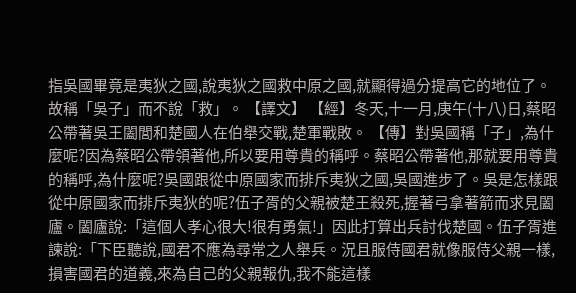指吳國畢竟是夷狄之國,說夷狄之國救中原之國,就顯得過分提高它的地位了。故稱「吳子」而不說「救」。 【譯文】 【經】冬天,十一月,庚午(十八)日,蔡昭公帶著吳王闔閭和楚國人在伯舉交戰,楚軍戰敗。 【傳】對吳國稱「子」,為什麼呢?因為蔡昭公帶領著他,所以要用尊貴的稱呼。蔡昭公帶著他,那就要用尊貴的稱呼,為什麼呢?吳國跟從中原國家而排斥夷狄之國,吳國進步了。吳是怎樣跟從中原國家而排斥夷狄的呢?伍子胥的父親被楚王殺死,握著弓拿著箭而求見闔廬。闔廬說:「這個人孝心很大!很有勇氣!」因此打算出兵討伐楚國。伍子胥進諫說:「下臣聽說,國君不應為尋常之人舉兵。況且服侍國君就像服侍父親一樣,損害國君的道義,來為自己的父親報仇,我不能這樣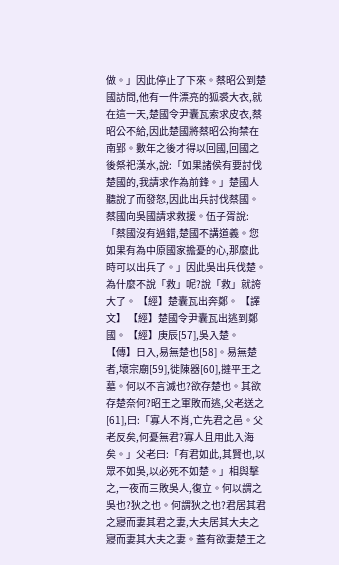做。」因此停止了下來。蔡昭公到楚國訪問,他有一件漂亮的狐裘大衣,就在這一天,楚國令尹囊瓦索求皮衣,蔡昭公不給,因此楚國將蔡昭公拘禁在南郢。數年之後才得以回國,回國之後祭祀漢水,說:「如果諸侯有要討伐楚國的,我請求作為前鋒。」楚國人聽說了而發怒,因此出兵討伐蔡國。蔡國向吳國請求救援。伍子胥說:「蔡國沒有過錯,楚國不講道義。您如果有為中原國家擔憂的心,那麼此時可以出兵了。」因此吳出兵伐楚。為什麼不說「救」呢?說「救」就誇大了。 【經】楚囊瓦出奔鄭。 【譯文】 【經】楚國令尹囊瓦出逃到鄭國。 【經】庚辰[57],吳入楚。 【傳】日入,易無楚也[58]。易無楚者,壞宗廟[59],徙陳器[60],撻平王之墓。何以不言滅也?欲存楚也。其欲存楚奈何?昭王之軍敗而逃,父老送之[61],曰:「寡人不肖,亡先君之邑。父老反矣,何憂無君?寡人且用此入海矣。」父老曰:「有君如此,其賢也,以眾不如吳,以必死不如楚。」相與擊之,一夜而三敗吳人,復立。何以謂之吳也?狄之也。何謂狄之也?君居其君之寢而妻其君之妻,大夫居其大夫之寢而妻其大夫之妻。蓋有欲妻楚王之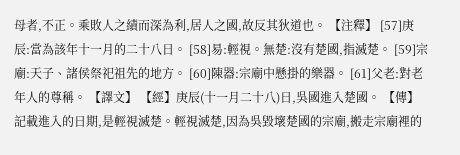母者,不正。乘敗人之績而深為利,居人之國,故反其狄道也。 【注釋】 [57]庚辰:當為該年十一月的二十八日。 [58]易:輕視。無楚:沒有楚國,指滅楚。 [59]宗廟:天子、諸侯祭祀祖先的地方。 [60]陳器:宗廟中懸掛的樂器。 [61]父老:對老年人的尊稱。 【譯文】 【經】庚辰(十一月二十八)日,吳國進入楚國。 【傳】記載進入的日期,是輕視滅楚。輕視滅楚,因為吳毀壞楚國的宗廟,搬走宗廟裡的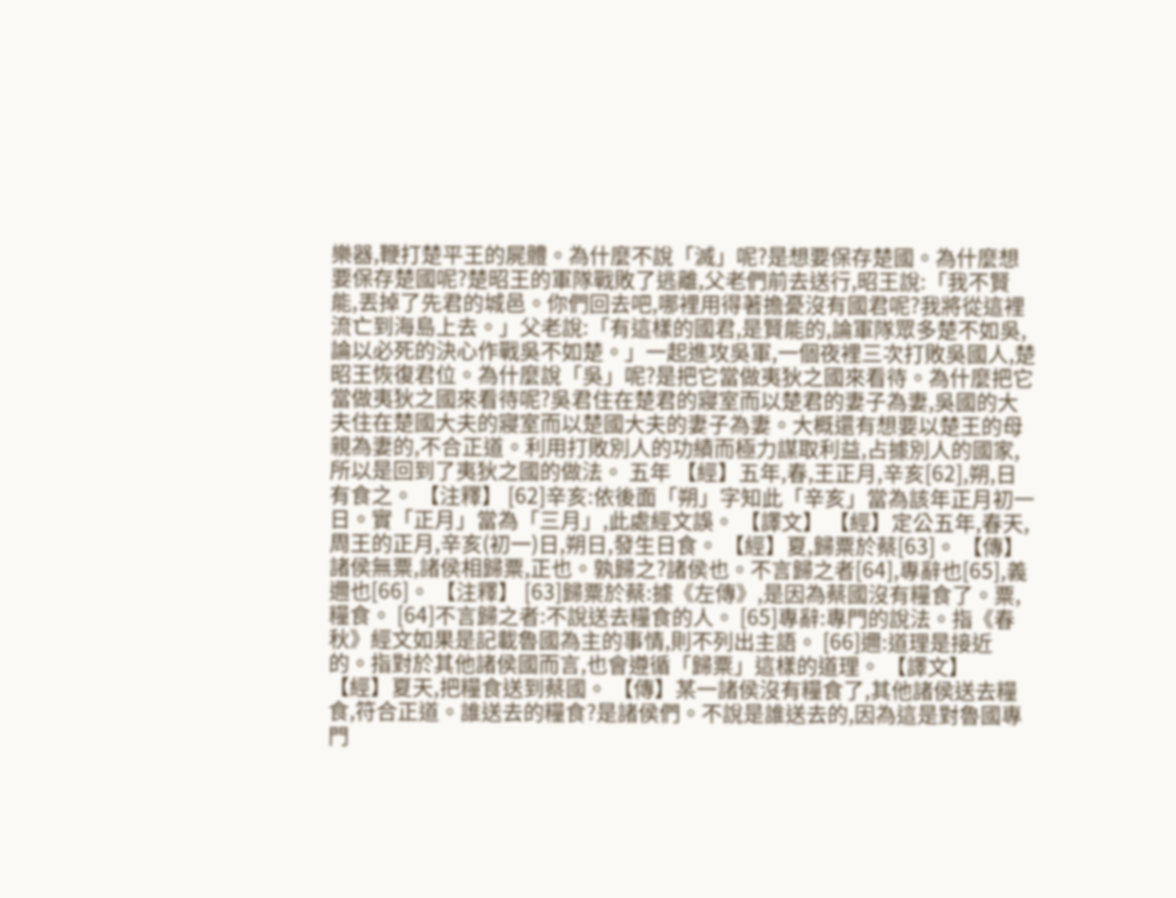樂器,鞭打楚平王的屍體。為什麼不說「滅」呢?是想要保存楚國。為什麼想要保存楚國呢?楚昭王的軍隊戰敗了逃離,父老們前去送行,昭王說:「我不賢能,丟掉了先君的城邑。你們回去吧,哪裡用得著擔憂沒有國君呢?我將從這裡流亡到海島上去。」父老說:「有這樣的國君,是賢能的,論軍隊眾多楚不如吳,論以必死的決心作戰吳不如楚。」一起進攻吳軍,一個夜裡三次打敗吳國人,楚昭王恢復君位。為什麼說「吳」呢?是把它當做夷狄之國來看待。為什麼把它當做夷狄之國來看待呢?吳君住在楚君的寢室而以楚君的妻子為妻,吳國的大夫住在楚國大夫的寢室而以楚國大夫的妻子為妻。大概還有想要以楚王的母親為妻的,不合正道。利用打敗別人的功績而極力謀取利益,占據別人的國家,所以是回到了夷狄之國的做法。 五年 【經】五年,春,王正月,辛亥[62],朔,日有食之。 【注釋】 [62]辛亥:依後面「朔」字知此「辛亥」當為該年正月初一日。實「正月」當為「三月」,此處經文誤。 【譯文】 【經】定公五年,春天,周王的正月,辛亥(初一)日,朔日,發生日食。 【經】夏,歸粟於蔡[63]。 【傳】諸侯無粟,諸侯相歸粟,正也。孰歸之?諸侯也。不言歸之者[64],專辭也[65],義邇也[66]。 【注釋】 [63]歸粟於蔡:據《左傳》,是因為蔡國沒有糧食了。粟,糧食。 [64]不言歸之者:不說送去糧食的人。 [65]專辭:專門的說法。指《春秋》經文如果是記載魯國為主的事情,則不列出主語。 [66]邇:道理是接近的。指對於其他諸侯國而言,也會遵循「歸粟」這樣的道理。 【譯文】 【經】夏天,把糧食送到蔡國。 【傳】某一諸侯沒有糧食了,其他諸侯送去糧食,符合正道。誰送去的糧食?是諸侯們。不說是誰送去的,因為這是對魯國專門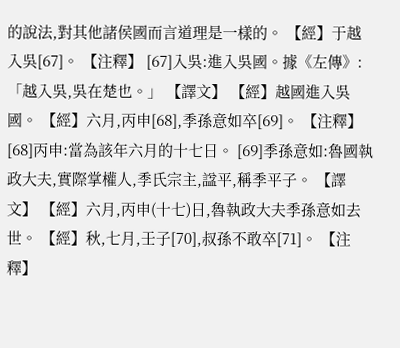的說法,對其他諸侯國而言道理是一樣的。 【經】于越入吳[67]。 【注釋】 [67]入吳:進入吳國。據《左傳》:「越入吳,吳在楚也。」 【譯文】 【經】越國進入吳國。 【經】六月,丙申[68],季孫意如卒[69]。 【注釋】 [68]丙申:當為該年六月的十七日。 [69]季孫意如:魯國執政大夫,實際掌權人,季氏宗主,諡平,稱季平子。 【譯文】 【經】六月,丙申(十七)日,魯執政大夫季孫意如去世。 【經】秋,七月,壬子[70],叔孫不敢卒[71]。 【注釋】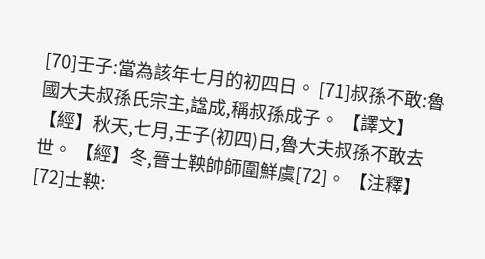[70]壬子:當為該年七月的初四日。 [71]叔孫不敢:魯國大夫叔孫氏宗主,諡成,稱叔孫成子。 【譯文】 【經】秋天,七月,壬子(初四)日,魯大夫叔孫不敢去世。 【經】冬,晉士鞅帥師圍鮮虞[72]。 【注釋】 [72]士鞅: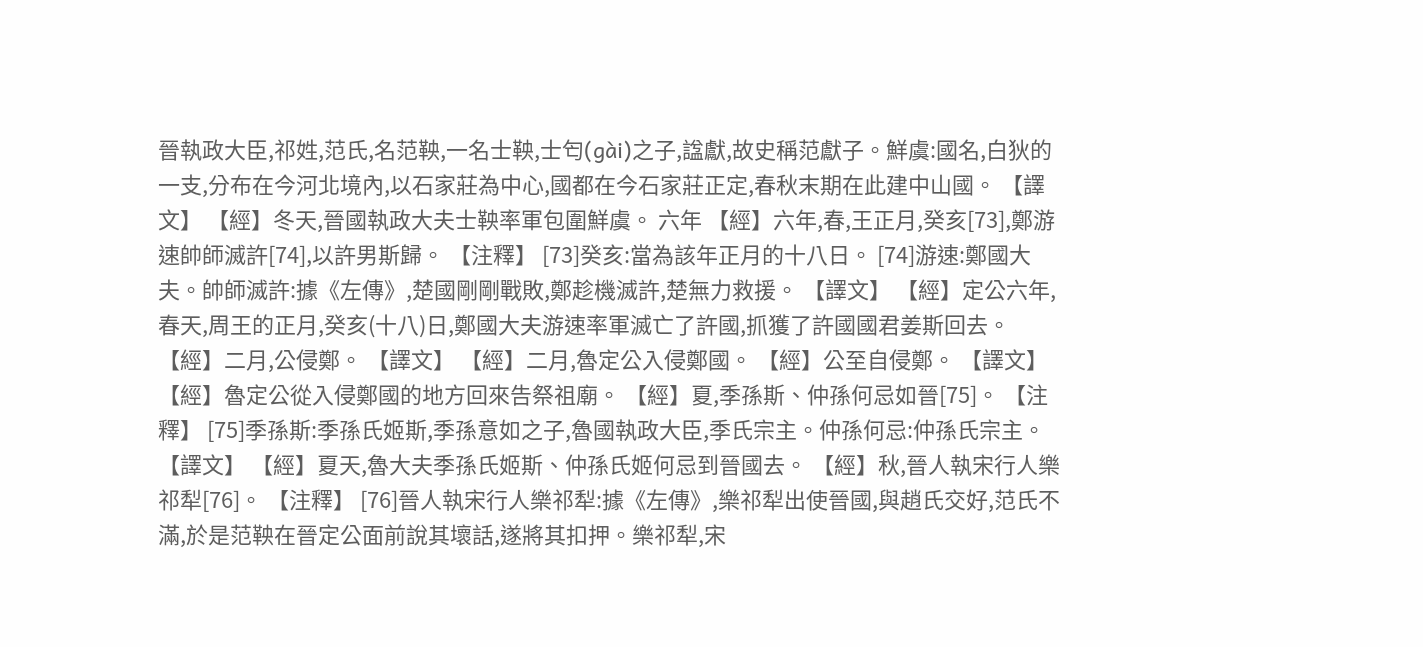晉執政大臣,祁姓,范氏,名范鞅,一名士鞅,士匄(gài)之子,諡獻,故史稱范獻子。鮮虞:國名,白狄的一支,分布在今河北境內,以石家莊為中心,國都在今石家莊正定,春秋末期在此建中山國。 【譯文】 【經】冬天,晉國執政大夫士鞅率軍包圍鮮虞。 六年 【經】六年,春,王正月,癸亥[73],鄭游速帥師滅許[74],以許男斯歸。 【注釋】 [73]癸亥:當為該年正月的十八日。 [74]游速:鄭國大夫。帥師滅許:據《左傳》,楚國剛剛戰敗,鄭趁機滅許,楚無力救援。 【譯文】 【經】定公六年,春天,周王的正月,癸亥(十八)日,鄭國大夫游速率軍滅亡了許國,抓獲了許國國君姜斯回去。 【經】二月,公侵鄭。 【譯文】 【經】二月,魯定公入侵鄭國。 【經】公至自侵鄭。 【譯文】 【經】魯定公從入侵鄭國的地方回來告祭祖廟。 【經】夏,季孫斯、仲孫何忌如晉[75]。 【注釋】 [75]季孫斯:季孫氏姬斯,季孫意如之子,魯國執政大臣,季氏宗主。仲孫何忌:仲孫氏宗主。 【譯文】 【經】夏天,魯大夫季孫氏姬斯、仲孫氏姬何忌到晉國去。 【經】秋,晉人執宋行人樂祁犁[76]。 【注釋】 [76]晉人執宋行人樂祁犁:據《左傳》,樂祁犁出使晉國,與趙氏交好,范氏不滿,於是范鞅在晉定公面前說其壞話,遂將其扣押。樂祁犁,宋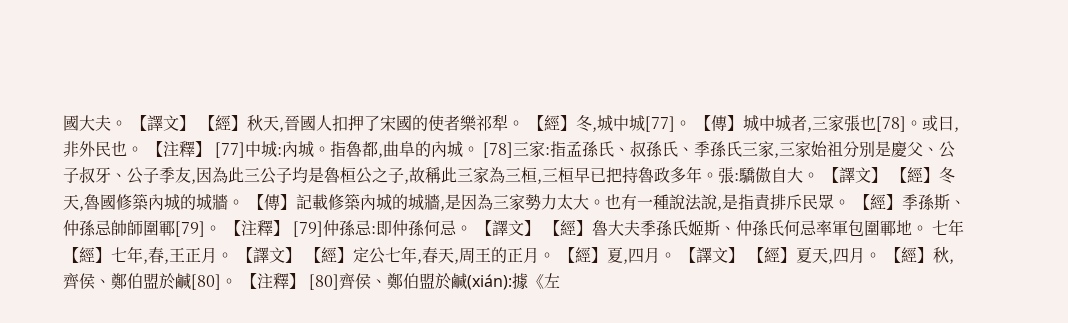國大夫。 【譯文】 【經】秋天,晉國人扣押了宋國的使者樂祁犁。 【經】冬,城中城[77]。 【傳】城中城者,三家張也[78]。或曰,非外民也。 【注釋】 [77]中城:內城。指魯都,曲阜的內城。 [78]三家:指孟孫氏、叔孫氏、季孫氏三家,三家始祖分別是慶父、公子叔牙、公子季友,因為此三公子均是魯桓公之子,故稱此三家為三桓,三桓早已把持魯政多年。張:驕傲自大。 【譯文】 【經】冬天,魯國修築內城的城牆。 【傳】記載修築內城的城牆,是因為三家勢力太大。也有一種說法說,是指責排斥民眾。 【經】季孫斯、仲孫忌帥師圍鄆[79]。 【注釋】 [79]仲孫忌:即仲孫何忌。 【譯文】 【經】魯大夫季孫氏姬斯、仲孫氏何忌率軍包圍鄆地。 七年 【經】七年,春,王正月。 【譯文】 【經】定公七年,春天,周王的正月。 【經】夏,四月。 【譯文】 【經】夏天,四月。 【經】秋,齊侯、鄭伯盟於鹹[80]。 【注釋】 [80]齊侯、鄭伯盟於鹹(xián):據《左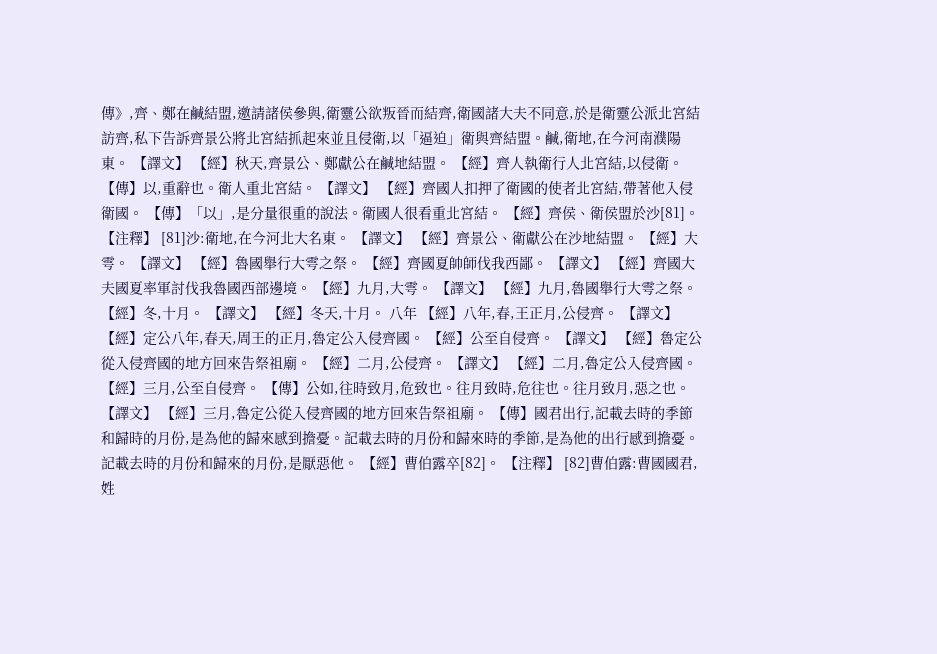傳》,齊、鄭在鹹結盟,邀請諸侯參與,衛靈公欲叛晉而結齊,衛國諸大夫不同意,於是衛靈公派北宮結訪齊,私下告訴齊景公將北宮結抓起來並且侵衛,以「逼迫」衛與齊結盟。鹹,衛地,在今河南濮陽東。 【譯文】 【經】秋天,齊景公、鄭獻公在鹹地結盟。 【經】齊人執衛行人北宮結,以侵衛。 【傳】以,重辭也。衛人重北宮結。 【譯文】 【經】齊國人扣押了衛國的使者北宮結,帶著他入侵衛國。 【傳】「以」,是分量很重的說法。衛國人很看重北宮結。 【經】齊侯、衛侯盟於沙[81]。 【注釋】 [81]沙:衛地,在今河北大名東。 【譯文】 【經】齊景公、衛獻公在沙地結盟。 【經】大雩。 【譯文】 【經】魯國舉行大雩之祭。 【經】齊國夏帥師伐我西鄙。 【譯文】 【經】齊國大夫國夏率軍討伐我魯國西部邊境。 【經】九月,大雩。 【譯文】 【經】九月,魯國舉行大雩之祭。 【經】冬,十月。 【譯文】 【經】冬天,十月。 八年 【經】八年,春,王正月,公侵齊。 【譯文】 【經】定公八年,春天,周王的正月,魯定公入侵齊國。 【經】公至自侵齊。 【譯文】 【經】魯定公從入侵齊國的地方回來告祭祖廟。 【經】二月,公侵齊。 【譯文】 【經】二月,魯定公入侵齊國。 【經】三月,公至自侵齊。 【傳】公如,往時致月,危致也。往月致時,危往也。往月致月,惡之也。 【譯文】 【經】三月,魯定公從入侵齊國的地方回來告祭祖廟。 【傳】國君出行,記載去時的季節和歸時的月份,是為他的歸來感到擔憂。記載去時的月份和歸來時的季節,是為他的出行感到擔憂。記載去時的月份和歸來的月份,是厭惡他。 【經】曹伯露卒[82]。 【注釋】 [82]曹伯露:曹國國君,姓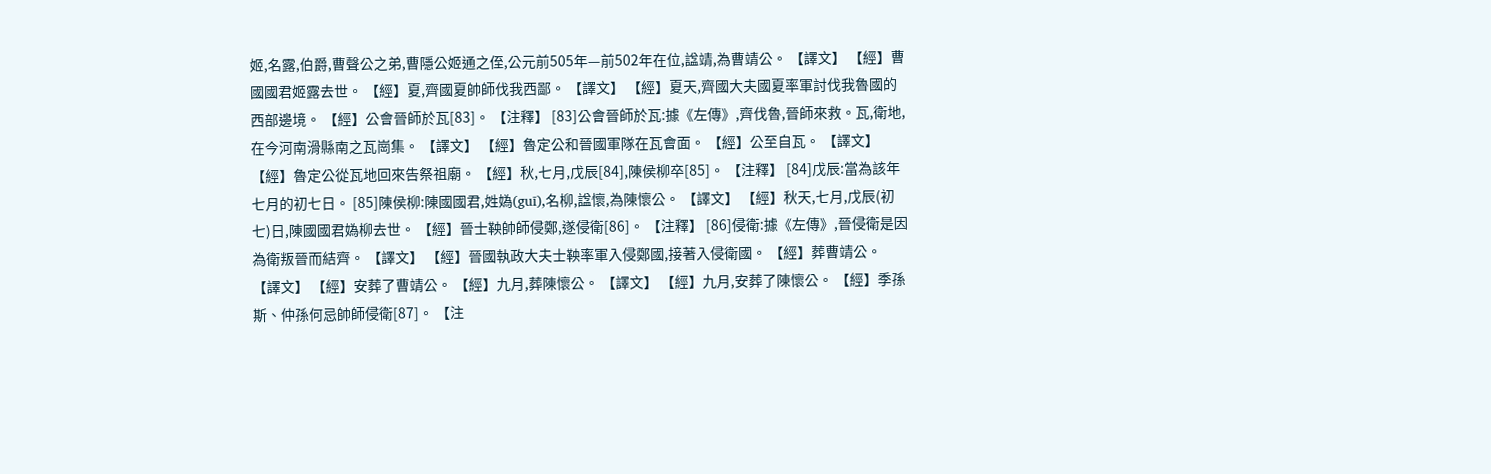姬,名露,伯爵,曹聲公之弟,曹隱公姬通之侄,公元前505年—前502年在位,諡靖,為曹靖公。 【譯文】 【經】曹國國君姬露去世。 【經】夏,齊國夏帥師伐我西鄙。 【譯文】 【經】夏天,齊國大夫國夏率軍討伐我魯國的西部邊境。 【經】公會晉師於瓦[83]。 【注釋】 [83]公會晉師於瓦:據《左傳》,齊伐魯,晉師來救。瓦,衛地,在今河南滑縣南之瓦崗集。 【譯文】 【經】魯定公和晉國軍隊在瓦會面。 【經】公至自瓦。 【譯文】 【經】魯定公從瓦地回來告祭祖廟。 【經】秋,七月,戊辰[84],陳侯柳卒[85]。 【注釋】 [84]戊辰:當為該年七月的初七日。 [85]陳侯柳:陳國國君,姓媯(guī),名柳,諡懷,為陳懷公。 【譯文】 【經】秋天,七月,戊辰(初七)日,陳國國君媯柳去世。 【經】晉士鞅帥師侵鄭,遂侵衛[86]。 【注釋】 [86]侵衛:據《左傳》,晉侵衛是因為衛叛晉而結齊。 【譯文】 【經】晉國執政大夫士鞅率軍入侵鄭國,接著入侵衛國。 【經】葬曹靖公。 【譯文】 【經】安葬了曹靖公。 【經】九月,葬陳懷公。 【譯文】 【經】九月,安葬了陳懷公。 【經】季孫斯、仲孫何忌帥師侵衛[87]。 【注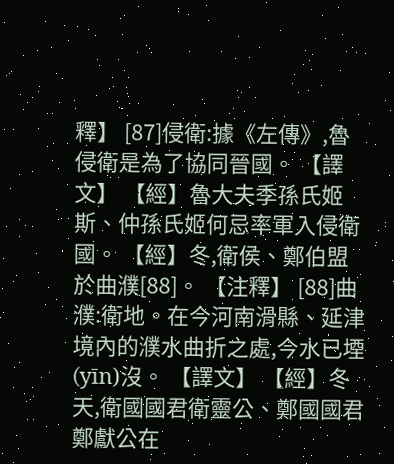釋】 [87]侵衛:據《左傳》,魯侵衛是為了協同晉國。 【譯文】 【經】魯大夫季孫氏姬斯、仲孫氏姬何忌率軍入侵衛國。 【經】冬,衛侯、鄭伯盟於曲濮[88]。 【注釋】 [88]曲濮:衛地。在今河南滑縣、延津境內的濮水曲折之處,今水已堙(yīn)沒。 【譯文】 【經】冬天,衛國國君衛靈公、鄭國國君鄭獻公在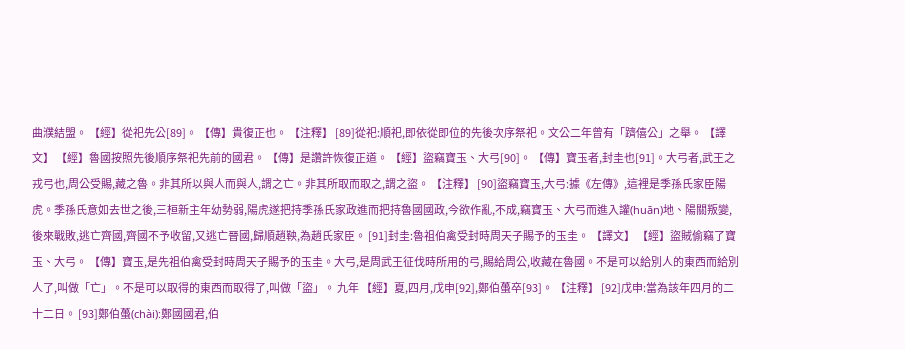曲濮結盟。 【經】從祀先公[89]。 【傳】貴復正也。 【注釋】 [89]從祀:順祀,即依從即位的先後次序祭祀。文公二年曾有「躋僖公」之舉。 【譯文】 【經】魯國按照先後順序祭祀先前的國君。 【傳】是讚許恢復正道。 【經】盜竊寶玉、大弓[90]。 【傳】寶玉者,封圭也[91]。大弓者,武王之戎弓也,周公受賜,藏之魯。非其所以與人而與人,謂之亡。非其所取而取之,謂之盜。 【注釋】 [90]盜竊寶玉,大弓:據《左傳》,這裡是季孫氏家臣陽虎。季孫氏意如去世之後,三桓新主年幼勢弱,陽虎遂把持季孫氏家政進而把持魯國國政,今欲作亂,不成,竊寶玉、大弓而進入讙(huān)地、陽關叛變,後來戰敗,逃亡齊國,齊國不予收留,又逃亡晉國,歸順趙鞅,為趙氏家臣。 [91]封圭:魯祖伯禽受封時周天子賜予的玉圭。 【譯文】 【經】盜賊偷竊了寶玉、大弓。 【傳】寶玉,是先祖伯禽受封時周天子賜予的玉圭。大弓,是周武王征伐時所用的弓,賜給周公,收藏在魯國。不是可以給別人的東西而給別人了,叫做「亡」。不是可以取得的東西而取得了,叫做「盜」。 九年 【經】夏,四月,戊申[92],鄭伯蠆卒[93]。 【注釋】 [92]戊申:當為該年四月的二十二日。 [93]鄭伯蠆(chài):鄭國國君,伯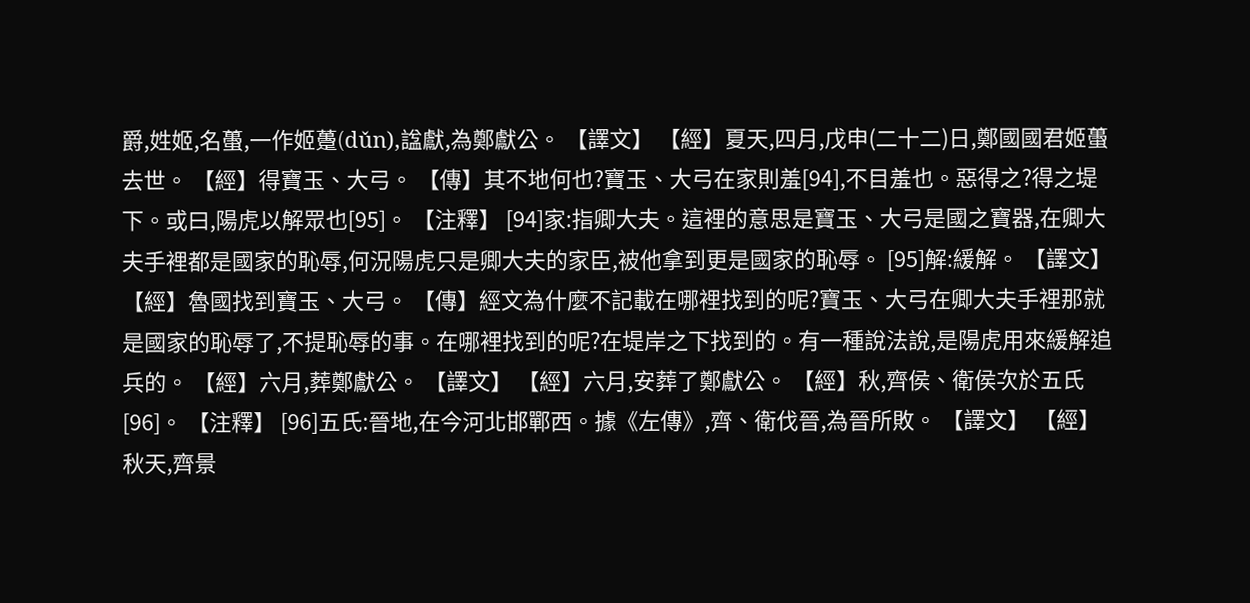爵,姓姬,名蠆,一作姬躉(dǔn),諡獻,為鄭獻公。 【譯文】 【經】夏天,四月,戊申(二十二)日,鄭國國君姬蠆去世。 【經】得寶玉、大弓。 【傳】其不地何也?寶玉、大弓在家則羞[94],不目羞也。惡得之?得之堤下。或曰,陽虎以解眾也[95]。 【注釋】 [94]家:指卿大夫。這裡的意思是寶玉、大弓是國之寶器,在卿大夫手裡都是國家的恥辱,何況陽虎只是卿大夫的家臣,被他拿到更是國家的恥辱。 [95]解:緩解。 【譯文】 【經】魯國找到寶玉、大弓。 【傳】經文為什麼不記載在哪裡找到的呢?寶玉、大弓在卿大夫手裡那就是國家的恥辱了,不提恥辱的事。在哪裡找到的呢?在堤岸之下找到的。有一種說法說,是陽虎用來緩解追兵的。 【經】六月,葬鄭獻公。 【譯文】 【經】六月,安葬了鄭獻公。 【經】秋,齊侯、衛侯次於五氏[96]。 【注釋】 [96]五氏:晉地,在今河北邯鄲西。據《左傳》,齊、衛伐晉,為晉所敗。 【譯文】 【經】秋天,齊景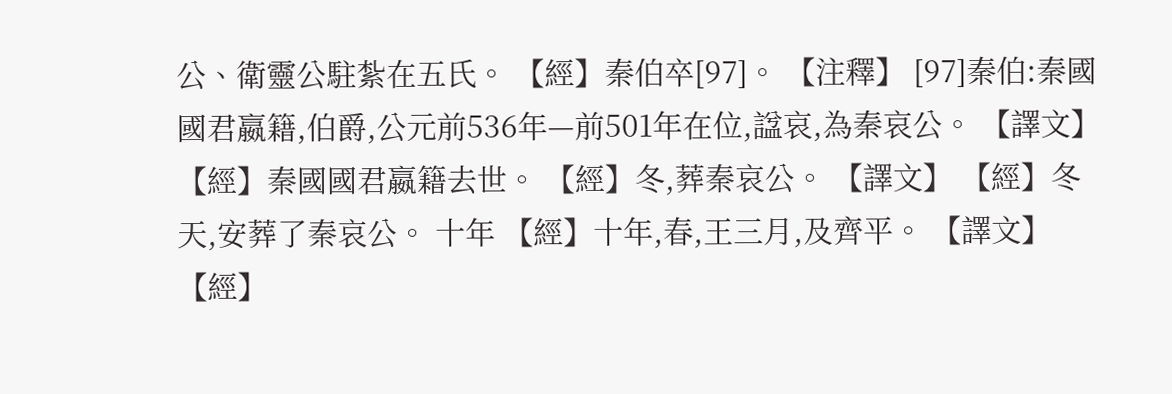公、衛靈公駐紮在五氏。 【經】秦伯卒[97]。 【注釋】 [97]秦伯:秦國國君嬴籍,伯爵,公元前536年—前501年在位,諡哀,為秦哀公。 【譯文】 【經】秦國國君嬴籍去世。 【經】冬,葬秦哀公。 【譯文】 【經】冬天,安葬了秦哀公。 十年 【經】十年,春,王三月,及齊平。 【譯文】 【經】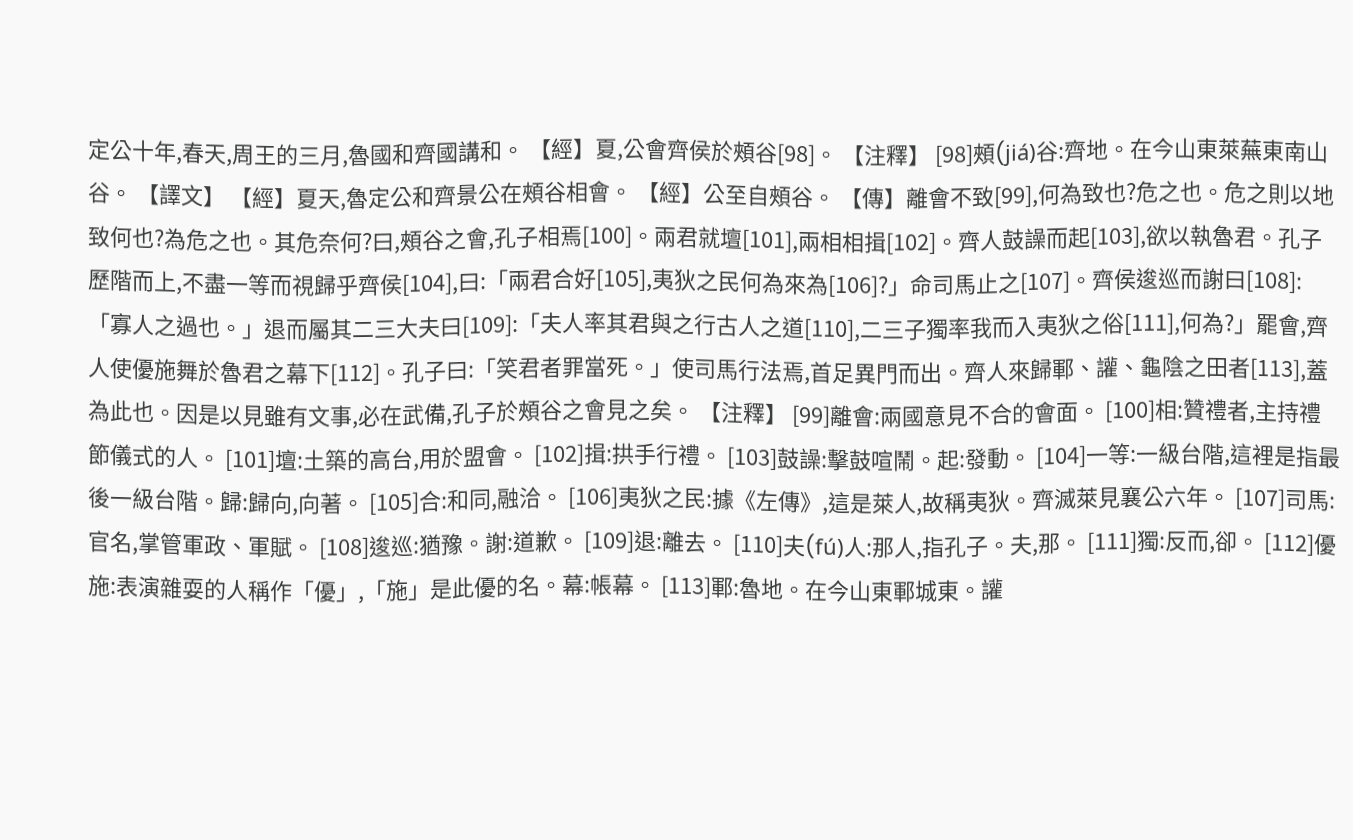定公十年,春天,周王的三月,魯國和齊國講和。 【經】夏,公會齊侯於頰谷[98]。 【注釋】 [98]頰(jiá)谷:齊地。在今山東萊蕪東南山谷。 【譯文】 【經】夏天,魯定公和齊景公在頰谷相會。 【經】公至自頰谷。 【傳】離會不致[99],何為致也?危之也。危之則以地致何也?為危之也。其危奈何?曰,頰谷之會,孔子相焉[100]。兩君就壇[101],兩相相揖[102]。齊人鼓譟而起[103],欲以執魯君。孔子歷階而上,不盡一等而視歸乎齊侯[104],曰:「兩君合好[105],夷狄之民何為來為[106]?」命司馬止之[107]。齊侯逡巡而謝曰[108]:「寡人之過也。」退而屬其二三大夫曰[109]:「夫人率其君與之行古人之道[110],二三子獨率我而入夷狄之俗[111],何為?」罷會,齊人使優施舞於魯君之幕下[112]。孔子曰:「笑君者罪當死。」使司馬行法焉,首足異門而出。齊人來歸鄆、讙、龜陰之田者[113],蓋為此也。因是以見雖有文事,必在武備,孔子於頰谷之會見之矣。 【注釋】 [99]離會:兩國意見不合的會面。 [100]相:贊禮者,主持禮節儀式的人。 [101]壇:土築的高台,用於盟會。 [102]揖:拱手行禮。 [103]鼓譟:擊鼓喧鬧。起:發動。 [104]一等:一級台階,這裡是指最後一級台階。歸:歸向,向著。 [105]合:和同,融洽。 [106]夷狄之民:據《左傳》,這是萊人,故稱夷狄。齊滅萊見襄公六年。 [107]司馬:官名,掌管軍政、軍賦。 [108]逡巡:猶豫。謝:道歉。 [109]退:離去。 [110]夫(fú)人:那人,指孔子。夫,那。 [111]獨:反而,卻。 [112]優施:表演雜耍的人稱作「優」,「施」是此優的名。幕:帳幕。 [113]鄆:魯地。在今山東鄆城東。讙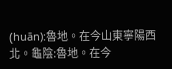(huān):魯地。在今山東寧陽西北。龜陰:魯地。在今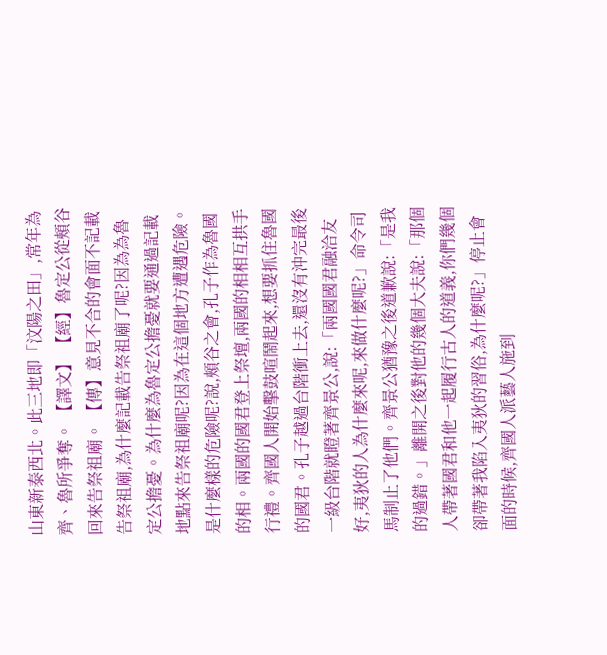山東新泰西北。此三地即「汶陽之田」,常年為齊、魯所爭奪。 【譯文】 【經】魯定公從頰谷回來告祭祖廟。 【傳】意見不合的會面不記載告祭祖廟,為什麼記載告祭祖廟了呢?因為為魯定公擔憂。為什麼為魯定公擔憂就要通過記載地點來告祭祖廟呢?因為在這個地方遭遇危險。是什麼樣的危險呢?說,頰谷之會,孔子作為魯國的相。兩國的國君登上祭壇,兩國的相相互拱手行禮。齊國人開始擊鼓喧鬧起來,想要抓住魯國的國君。孔子越過台階衝上去,還沒有沖完最後一級台階就瞪著齊景公,說:「兩國國君融洽友好,夷狄的人為什麼來呢,來做什麼呢?」命令司馬制止了他們。齊景公猶豫之後道歉說:「是我的過錯。」離開之後對他的幾個大夫說:「那個人帶著國君和他一起履行古人的道義,你們幾個卻帶著我陷入夷狄的習俗,為什麼呢?」停止會面的時候,齊國人派藝人施到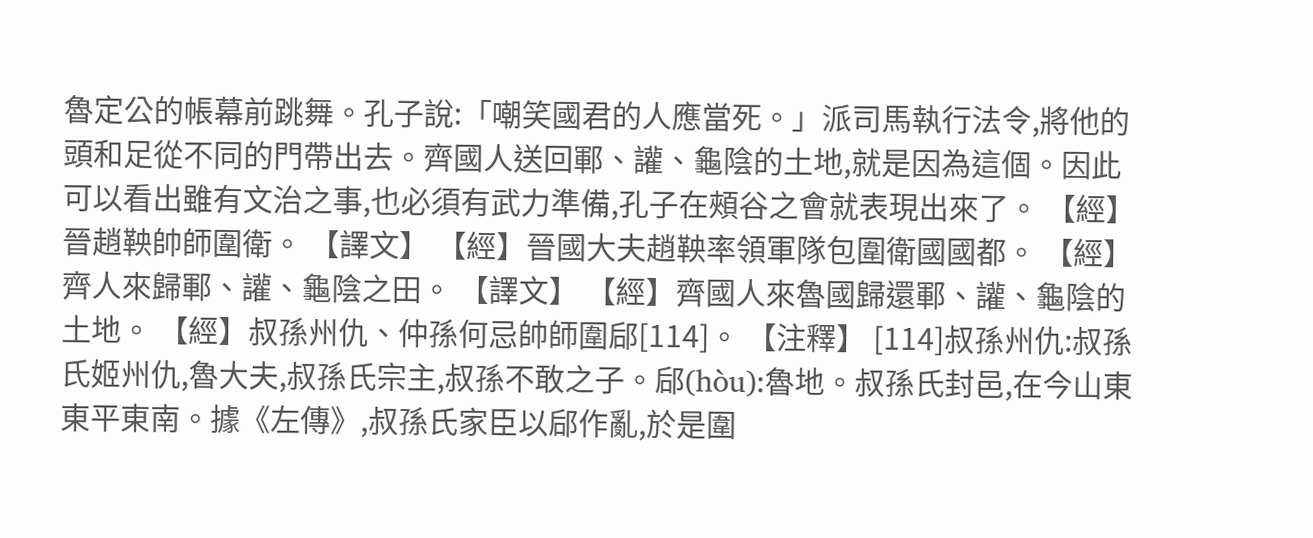魯定公的帳幕前跳舞。孔子說:「嘲笑國君的人應當死。」派司馬執行法令,將他的頭和足從不同的門帶出去。齊國人送回鄆、讙、龜陰的土地,就是因為這個。因此可以看出雖有文治之事,也必須有武力準備,孔子在頰谷之會就表現出來了。 【經】晉趙鞅帥師圍衛。 【譯文】 【經】晉國大夫趙鞅率領軍隊包圍衛國國都。 【經】齊人來歸鄆、讙、龜陰之田。 【譯文】 【經】齊國人來魯國歸還鄆、讙、龜陰的土地。 【經】叔孫州仇、仲孫何忌帥師圍郈[114]。 【注釋】 [114]叔孫州仇:叔孫氏姬州仇,魯大夫,叔孫氏宗主,叔孫不敢之子。郈(hòu):魯地。叔孫氏封邑,在今山東東平東南。據《左傳》,叔孫氏家臣以郈作亂,於是圍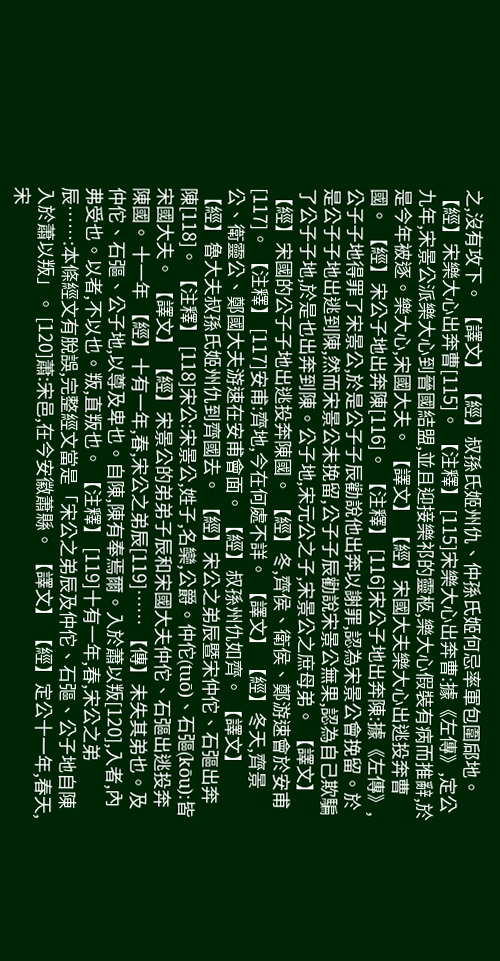之,沒有攻下。 【譯文】 【經】叔孫氏姬州仇、仲孫氏姬何忌率軍包圍郈地。 【經】宋樂大心出奔曹[115]。 【注釋】 [115]宋樂大心出奔曹:據《左傳》,定公九年,宋景公派樂大心到晉國結盟,並且迎接樂祁的靈柩,樂大心假裝有病而推辭,於是今年被逐。樂大心,宋國大夫。 【譯文】 【經】宋國大夫樂大心出逃投奔曹國。 【經】宋公子地出奔陳[116]。 【注釋】 [116]宋公子地出奔陳:據《左傳》,公子子地得罪了宋景公,於是公子子辰勸說他出奔以謝罪,認為宋景公會挽留。於是公子子地出逃到陳,然而宋景公未挽留,公子子辰勸說宋景公無果,認為自己欺騙了公子子地,於是也出奔到陳。公子地,宋元公之子,宋景公之庶母弟。 【譯文】 【經】宋國的公子子地出逃投奔陳國。 【經】冬,齊侯、衛侯、鄭游速會於安甫[117]。 【注釋】 [117]安甫:齊地,今在何處不詳。 【譯文】 【經】冬天,齊景公、衛靈公、鄭國大夫游速在安甫會面。 【經】叔孫州仇如齊。 【譯文】 【經】魯大夫叔孫氏姬州仇到齊國去。 【經】宋公之弟辰暨宋仲佗、石彄出奔陳[118]。 【注釋】 [118]宋公:宋景公,姓子,名欒,公爵。仲佗(tuō)、石彄(kōu):皆宋國大夫。 【譯文】 【經】宋景公的弟弟子辰和宋國大夫仲佗、石彄出逃投奔陳國。 十一年 【經】十有一年,春,宋公之弟辰[119]…… 【傳】未失其弟也。及仲佗、石彄、公子地,以尊及卑也。自陳,陳有奉焉爾。入於蕭以叛[120],入者,內弗受也。以者,不以也。叛,直叛也。 【注釋】 [119]十有一年,春,宋公之弟辰……:本條經文有脫誤,完整經文當是「宋公之弟辰及仲佗、石彄、公子地自陳入於蕭以叛」。 [120]蕭:宋邑,在今安徽蕭縣。 【譯文】 【經】定公十一年,春天,宋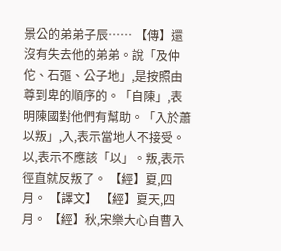景公的弟弟子辰…… 【傳】還沒有失去他的弟弟。說「及仲佗、石彄、公子地」,是按照由尊到卑的順序的。「自陳」,表明陳國對他們有幫助。「入於蕭以叛」,入,表示當地人不接受。以,表示不應該「以」。叛,表示徑直就反叛了。 【經】夏,四月。 【譯文】 【經】夏天,四月。 【經】秋,宋樂大心自曹入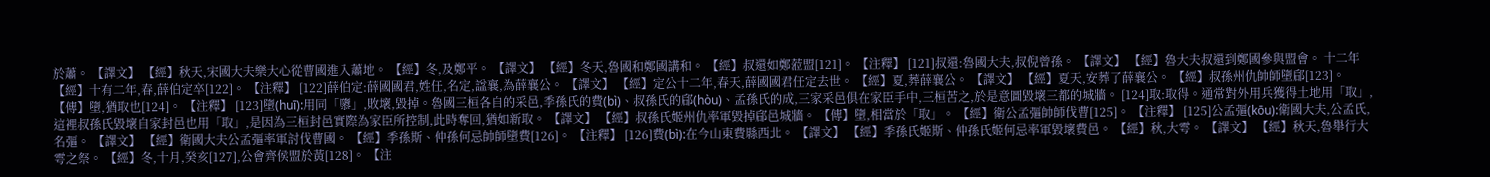於蕭。 【譯文】 【經】秋天,宋國大夫樂大心從曹國進入蕭地。 【經】冬,及鄭平。 【譯文】 【經】冬天,魯國和鄭國講和。 【經】叔還如鄭蒞盟[121]。 【注釋】 [121]叔還:魯國大夫,叔倪曾孫。 【譯文】 【經】魯大夫叔還到鄭國參與盟會。 十二年 【經】十有二年,春,薛伯定卒[122]。 【注釋】 [122]薛伯定:薛國國君,姓任,名定,諡襄,為薛襄公。 【譯文】 【經】定公十二年,春天,薛國國君任定去世。 【經】夏,葬薛襄公。 【譯文】 【經】夏天,安葬了薛襄公。 【經】叔孫州仇帥師墮郈[123]。 【傳】墮,猶取也[124]。 【注釋】 [123]墮(huī):用同「隳」,敗壞,毀掉。魯國三桓各自的采邑,季孫氏的費(bì)、叔孫氏的郈(hòu)、孟孫氏的成,三家采邑俱在家臣手中,三桓苦之,於是意圖毀壞三都的城牆。 [124]取:取得。通常對外用兵獲得土地用「取」,這裡叔孫氏毀壞自家封邑也用「取」,是因為三桓封邑實際為家臣所控制,此時奪回,猶如新取。 【譯文】 【經】叔孫氏姬州仇率軍毀掉郈邑城牆。 【傳】墮,相當於「取」。 【經】衛公孟彄帥師伐曹[125]。 【注釋】 [125]公孟彄(kōu):衛國大夫,公孟氏,名彄。 【譯文】 【經】衛國大夫公孟彄率軍討伐曹國。 【經】季孫斯、仲孫何忌帥師墮費[126]。 【注釋】 [126]費(bì):在今山東費縣西北。 【譯文】 【經】季孫氏姬斯、仲孫氏姬何忌率軍毀壞費邑。 【經】秋,大雩。 【譯文】 【經】秋天,魯舉行大雩之祭。 【經】冬,十月,癸亥[127],公會齊侯盟於黃[128]。 【注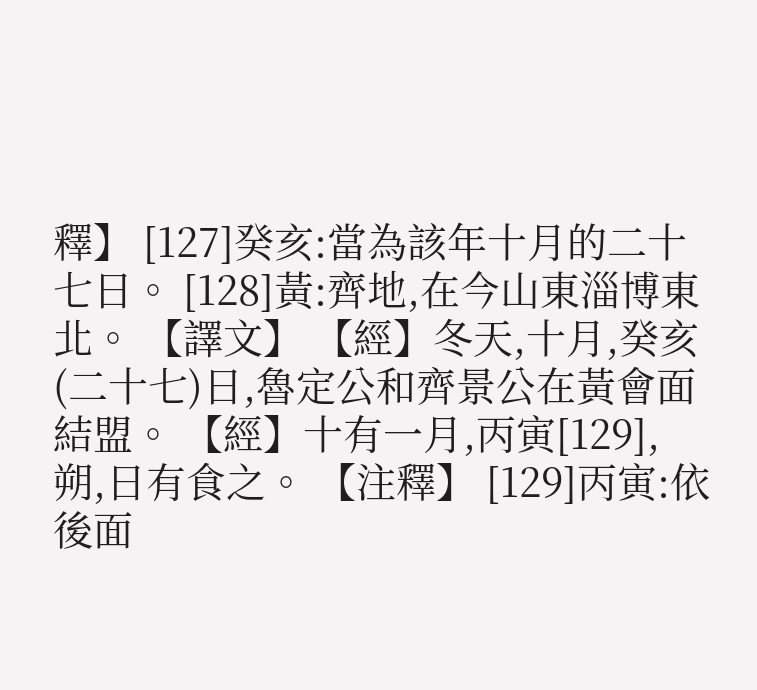釋】 [127]癸亥:當為該年十月的二十七日。 [128]黃:齊地,在今山東淄博東北。 【譯文】 【經】冬天,十月,癸亥(二十七)日,魯定公和齊景公在黃會面結盟。 【經】十有一月,丙寅[129],朔,日有食之。 【注釋】 [129]丙寅:依後面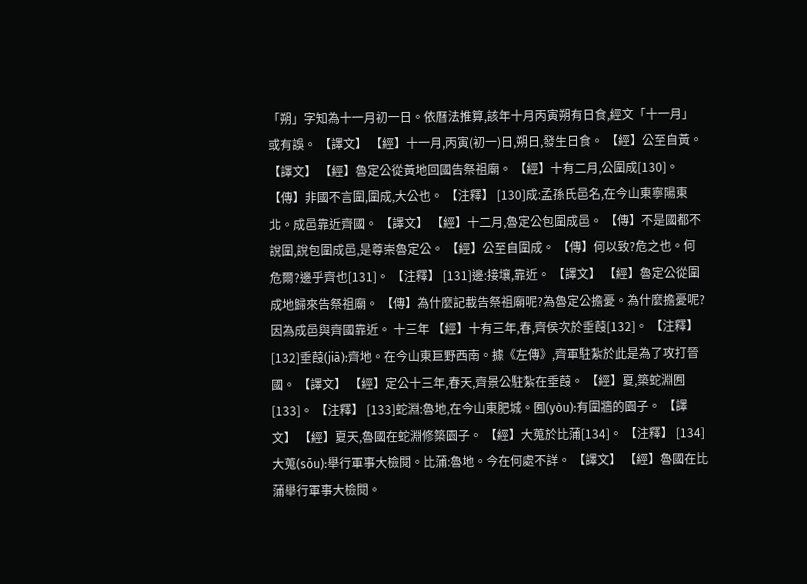「朔」字知為十一月初一日。依曆法推算,該年十月丙寅朔有日食,經文「十一月」或有誤。 【譯文】 【經】十一月,丙寅(初一)日,朔日,發生日食。 【經】公至自黃。 【譯文】 【經】魯定公從黃地回國告祭祖廟。 【經】十有二月,公圍成[130]。 【傳】非國不言圍,圍成,大公也。 【注釋】 [130]成:孟孫氏邑名,在今山東寧陽東北。成邑靠近齊國。 【譯文】 【經】十二月,魯定公包圍成邑。 【傳】不是國都不說圍,說包圍成邑,是尊崇魯定公。 【經】公至自圍成。 【傳】何以致?危之也。何危爾?邊乎齊也[131]。 【注釋】 [131]邊:接壤,靠近。 【譯文】 【經】魯定公從圍成地歸來告祭祖廟。 【傳】為什麼記載告祭祖廟呢?為魯定公擔憂。為什麼擔憂呢?因為成邑與齊國靠近。 十三年 【經】十有三年,春,齊侯次於垂葭[132]。 【注釋】 [132]垂葭(jiā):齊地。在今山東巨野西南。據《左傳》,齊軍駐紮於此是為了攻打晉國。 【譯文】 【經】定公十三年,春天,齊景公駐紮在垂葭。 【經】夏,築蛇淵囿[133]。 【注釋】 [133]蛇淵:魯地,在今山東肥城。囿(yòu):有圍牆的園子。 【譯文】 【經】夏天,魯國在蛇淵修築園子。 【經】大蒐於比蒲[134]。 【注釋】 [134]大蒐(sōu):舉行軍事大檢閱。比蒲:魯地。今在何處不詳。 【譯文】 【經】魯國在比蒲舉行軍事大檢閱。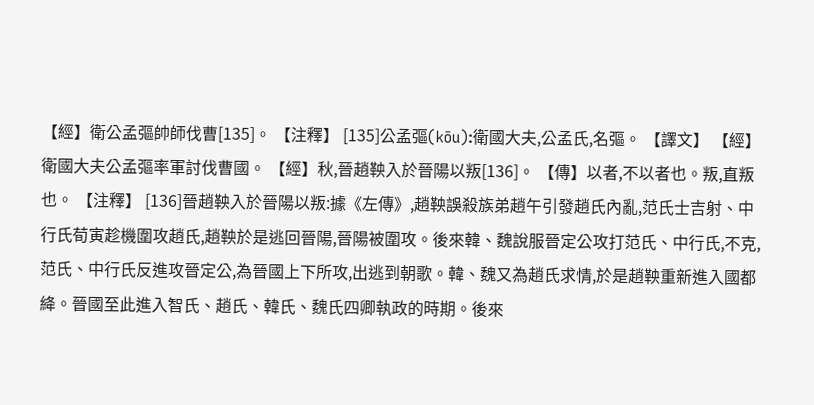【經】衛公孟彄帥師伐曹[135]。 【注釋】 [135]公孟彄(kōu):衛國大夫,公孟氏,名彄。 【譯文】 【經】衛國大夫公孟彄率軍討伐曹國。 【經】秋,晉趙鞅入於晉陽以叛[136]。 【傳】以者,不以者也。叛,直叛也。 【注釋】 [136]晉趙鞅入於晉陽以叛:據《左傳》,趙鞅誤殺族弟趙午引發趙氏內亂,范氏士吉射、中行氏荀寅趁機圍攻趙氏,趙鞅於是逃回晉陽,晉陽被圍攻。後來韓、魏說服晉定公攻打范氏、中行氏,不克,范氏、中行氏反進攻晉定公,為晉國上下所攻,出逃到朝歌。韓、魏又為趙氏求情,於是趙鞅重新進入國都絳。晉國至此進入智氏、趙氏、韓氏、魏氏四卿執政的時期。後來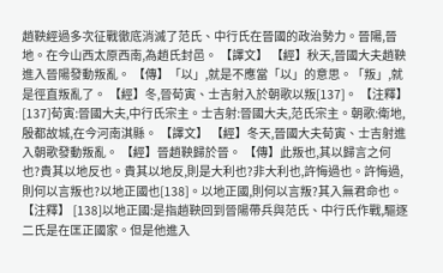趙鞅經過多次征戰徹底消滅了范氏、中行氏在晉國的政治勢力。晉陽,晉地。在今山西太原西南,為趙氏封邑。 【譯文】 【經】秋天,晉國大夫趙鞅進入晉陽發動叛亂。 【傳】「以」,就是不應當「以」的意思。「叛」,就是徑直叛亂了。 【經】冬,晉荀寅、士吉射入於朝歌以叛[137]。 【注釋】 [137]荀寅:晉國大夫,中行氏宗主。士吉射:晉國大夫,范氏宗主。朝歌:衛地,殷都故城,在今河南淇縣。 【譯文】 【經】冬天,晉國大夫荀寅、士吉射進入朝歌發動叛亂。 【經】晉趙鞅歸於晉。 【傳】此叛也,其以歸言之何也?貴其以地反也。貴其以地反,則是大利也?非大利也,許悔過也。許悔過,則何以言叛也?以地正國也[138]。以地正國,則何以言叛?其入無君命也。 【注釋】 [138]以地正國:是指趙鞅回到晉陽帶兵與范氏、中行氏作戰,驅逐二氏是在匡正國家。但是他進入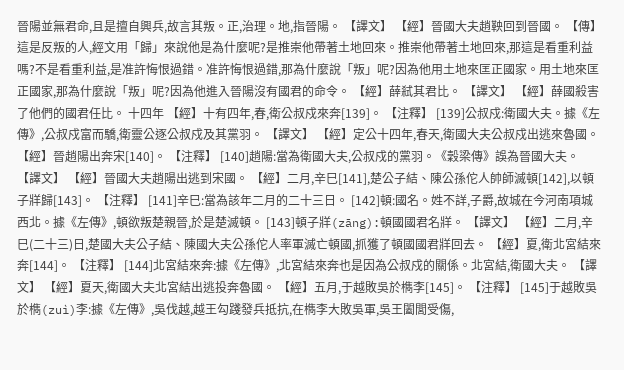晉陽並無君命,且是擅自興兵,故言其叛。正,治理。地,指晉陽。 【譯文】 【經】晉國大夫趙鞅回到晉國。 【傳】這是反叛的人,經文用「歸」來說他是為什麼呢?是推崇他帶著土地回來。推崇他帶著土地回來,那這是看重利益嗎?不是看重利益,是准許悔恨過錯。准許悔恨過錯,那為什麼說「叛」呢?因為他用土地來匡正國家。用土地來匡正國家,那為什麼說「叛」呢?因為他進入晉陽沒有國君的命令。 【經】薛弒其君比。 【譯文】 【經】薛國殺害了他們的國君任比。 十四年 【經】十有四年,春,衛公叔戍來奔[139]。 【注釋】 [139]公叔戍:衛國大夫。據《左傳》,公叔戍富而驕,衛靈公逐公叔戍及其黨羽。 【譯文】 【經】定公十四年,春天,衛國大夫公叔戍出逃來魯國。 【經】晉趙陽出奔宋[140]。 【注釋】 [140]趙陽:當為衛國大夫,公叔戍的黨羽。《穀梁傳》誤為晉國大夫。 【譯文】 【經】晉國大夫趙陽出逃到宋國。 【經】二月,辛巳[141],楚公子結、陳公孫佗人帥師滅頓[142],以頓子牂歸[143]。 【注釋】 [141]辛巳:當為該年二月的二十三日。 [142]頓:國名。姓不詳,子爵,故城在今河南項城西北。據《左傳》,頓欲叛楚親晉,於是楚滅頓。 [143]頓子牂(zāng):頓國國君名牂。 【譯文】 【經】二月,辛巳(二十三)日,楚國大夫公子結、陳國大夫公孫佗人率軍滅亡頓國,抓獲了頓國國君牂回去。 【經】夏,衛北宮結來奔[144]。 【注釋】 [144]北宮結來奔:據《左傳》,北宮結來奔也是因為公叔戍的關係。北宮結,衛國大夫。 【譯文】 【經】夏天,衛國大夫北宮結出逃投奔魯國。 【經】五月,于越敗吳於檇李[145]。 【注釋】 [145]于越敗吳於檇(zuì)李:據《左傳》,吳伐越,越王勾踐發兵抵抗,在檇李大敗吳軍,吳王闔閭受傷,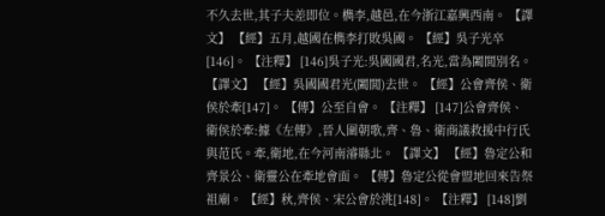不久去世,其子夫差即位。檇李,越邑,在今浙江嘉興西南。 【譯文】 【經】五月,越國在檇李打敗吳國。 【經】吳子光卒[146]。 【注釋】 [146]吳子光:吳國國君,名光,當為闔閭別名。 【譯文】 【經】吳國國君光(闔閭)去世。 【經】公會齊侯、衛侯於牽[147]。 【傳】公至自會。 【注釋】 [147]公會齊侯、衛侯於牽:據《左傳》,晉人圍朝歌,齊、魯、衛商議救援中行氏與范氏。牽,衛地,在今河南濬縣北。 【譯文】 【經】魯定公和齊景公、衛靈公在牽地會面。 【傳】魯定公從會盟地回來告祭祖廟。 【經】秋,齊侯、宋公會於洮[148]。 【注釋】 [148]劉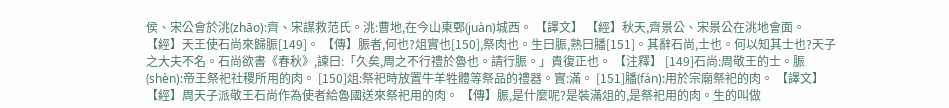侯、宋公會於洮(zhāo):齊、宋謀救范氏。洮:曹地,在今山東鄄(juàn)城西。 【譯文】 【經】秋天,齊景公、宋景公在洮地會面。 【經】天王使石尚來歸脤[149]。 【傳】脤者,何也?俎實也[150],祭肉也。生曰脤,熟曰膰[151]。其辭石尚,士也。何以知其士也?天子之大夫不名。石尚欲書《春秋》,諫曰:「久矣,周之不行禮於魯也。請行脤。」貴復正也。 【注釋】 [149]石尚:周敬王的士。脤(shèn):帝王祭祀社稷所用的肉。 [150]俎:祭祀時放置牛羊牲體等祭品的禮器。實:滿。 [151]膰(fán):用於宗廟祭祀的肉。 【譯文】 【經】周天子派敬王石尚作為使者給魯國送來祭祀用的肉。 【傳】脤,是什麼呢?是裝滿俎的,是祭祀用的肉。生的叫做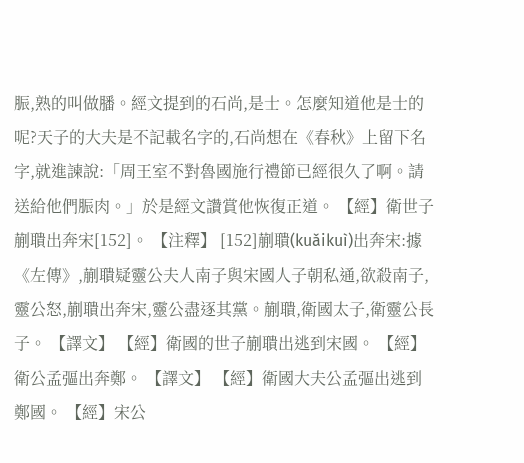脤,熟的叫做膰。經文提到的石尚,是士。怎麼知道他是士的呢?天子的大夫是不記載名字的,石尚想在《春秋》上留下名字,就進諫說:「周王室不對魯國施行禮節已經很久了啊。請送給他們脤肉。」於是經文讚賞他恢復正道。 【經】衛世子蒯聵出奔宋[152]。 【注釋】 [152]蒯聵(kuǎikuì)出奔宋:據《左傳》,蒯聵疑靈公夫人南子與宋國人子朝私通,欲殺南子,靈公怒,蒯聵出奔宋,靈公盡逐其黨。蒯聵,衛國太子,衛靈公長子。 【譯文】 【經】衛國的世子蒯聵出逃到宋國。 【經】衛公孟彄出奔鄭。 【譯文】 【經】衛國大夫公孟彄出逃到鄭國。 【經】宋公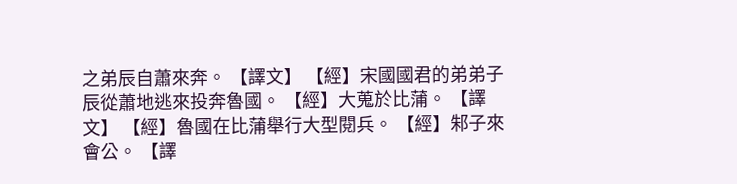之弟辰自蕭來奔。 【譯文】 【經】宋國國君的弟弟子辰從蕭地逃來投奔魯國。 【經】大蒐於比蒲。 【譯文】 【經】魯國在比蒲舉行大型閱兵。 【經】邾子來會公。 【譯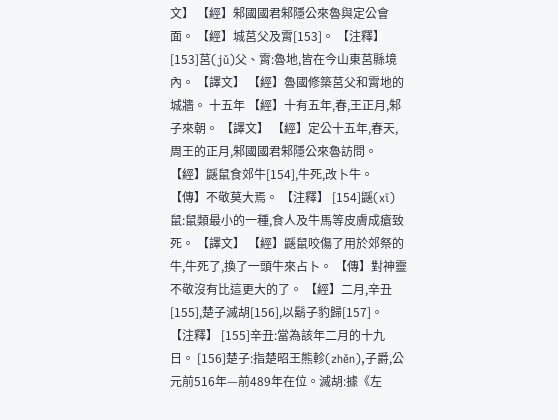文】 【經】邾國國君邾隱公來魯與定公會面。 【經】城莒父及霄[153]。 【注釋】 [153]莒(jǔ)父、霄:魯地,皆在今山東莒縣境內。 【譯文】 【經】魯國修築莒父和霄地的城牆。 十五年 【經】十有五年,春,王正月,邾子來朝。 【譯文】 【經】定公十五年,春天,周王的正月,邾國國君邾隱公來魯訪問。 【經】鼷鼠食郊牛[154],牛死,改卜牛。 【傳】不敬莫大焉。 【注釋】 [154]鼷(xī)鼠:鼠類最小的一種,食人及牛馬等皮膚成瘡致死。 【譯文】 【經】鼷鼠咬傷了用於郊祭的牛,牛死了,換了一頭牛來占卜。 【傳】對神靈不敬沒有比這更大的了。 【經】二月,辛丑[155],楚子滅胡[156],以鬍子豹歸[157]。 【注釋】 [155]辛丑:當為該年二月的十九日。 [156]楚子:指楚昭王熊軫(zhěn),子爵,公元前516年—前489年在位。滅胡:據《左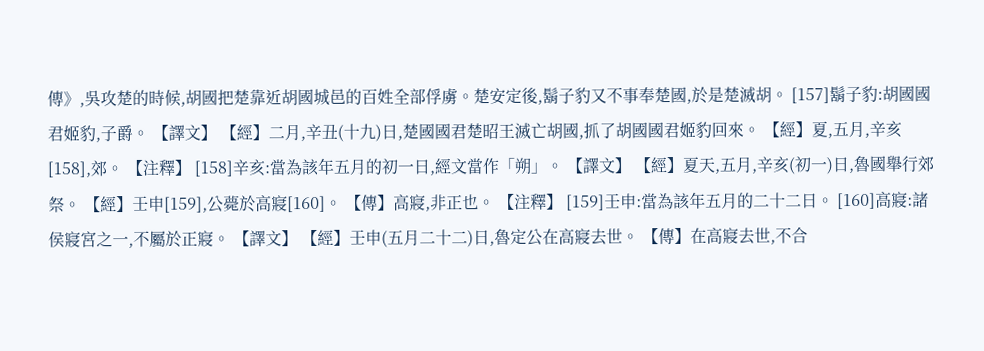傳》,吳攻楚的時候,胡國把楚靠近胡國城邑的百姓全部俘虜。楚安定後,鬍子豹又不事奉楚國,於是楚滅胡。 [157]鬍子豹:胡國國君姬豹,子爵。 【譯文】 【經】二月,辛丑(十九)日,楚國國君楚昭王滅亡胡國,抓了胡國國君姬豹回來。 【經】夏,五月,辛亥[158],郊。 【注釋】 [158]辛亥:當為該年五月的初一日,經文當作「朔」。 【譯文】 【經】夏天,五月,辛亥(初一)日,魯國舉行郊祭。 【經】壬申[159],公薨於高寢[160]。 【傳】高寢,非正也。 【注釋】 [159]壬申:當為該年五月的二十二日。 [160]高寢:諸侯寢宮之一,不屬於正寢。 【譯文】 【經】壬申(五月二十二)日,魯定公在高寢去世。 【傳】在高寢去世,不合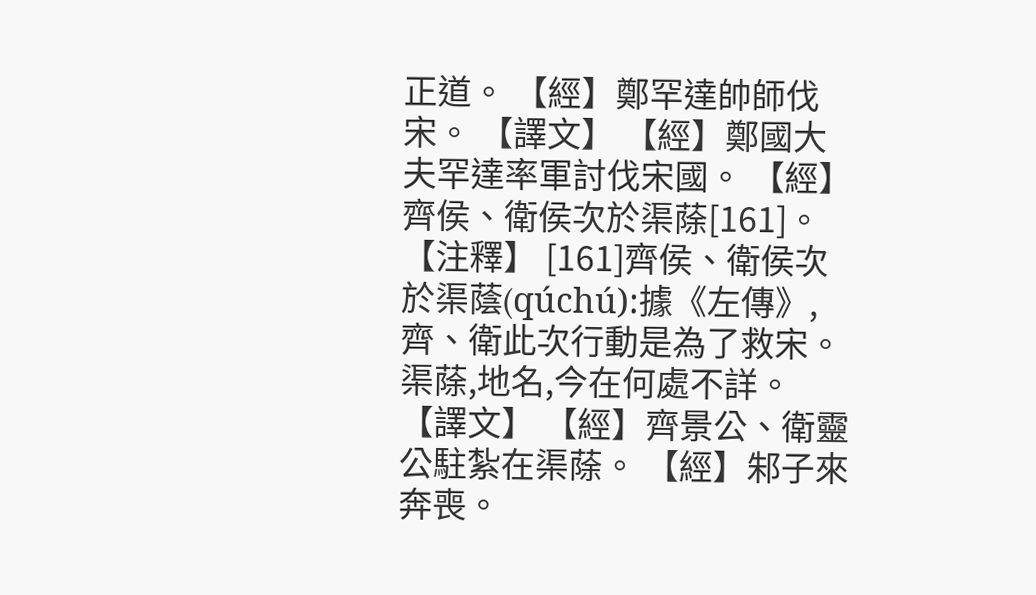正道。 【經】鄭罕達帥師伐宋。 【譯文】 【經】鄭國大夫罕達率軍討伐宋國。 【經】齊侯、衛侯次於渠蒢[161]。 【注釋】 [161]齊侯、衛侯次於渠蔭(qúchú):據《左傳》,齊、衛此次行動是為了救宋。渠蒢,地名,今在何處不詳。 【譯文】 【經】齊景公、衛靈公駐紮在渠蒢。 【經】邾子來奔喪。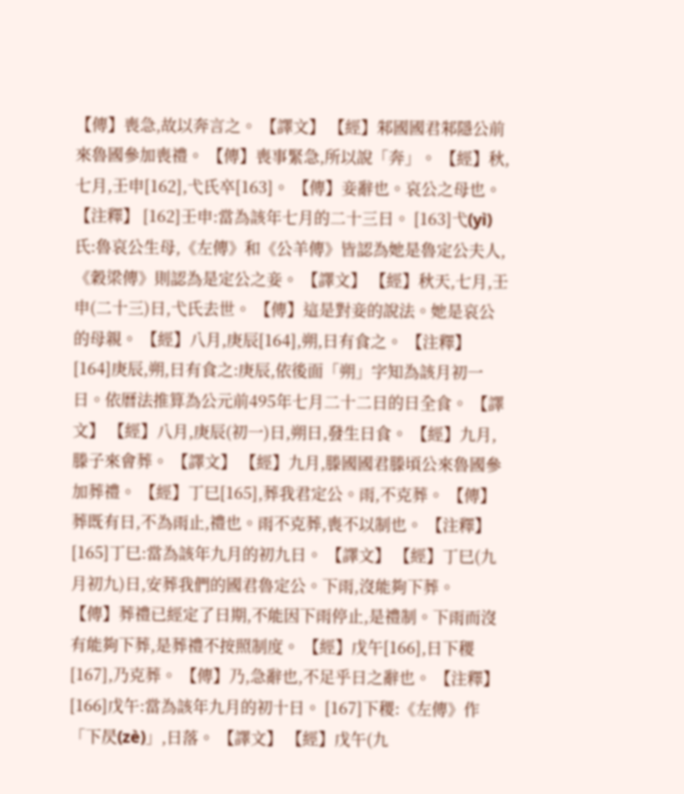【傳】喪急,故以奔言之。 【譯文】 【經】邾國國君邾隱公前來魯國參加喪禮。 【傳】喪事緊急,所以說「奔」。 【經】秋,七月,壬申[162],弋氏卒[163]。 【傳】妾辭也。哀公之母也。 【注釋】 [162]壬申:當為該年七月的二十三日。 [163]弋(yì)氏:魯哀公生母,《左傳》和《公羊傳》皆認為她是魯定公夫人,《穀梁傳》則認為是定公之妾。 【譯文】 【經】秋天,七月,壬申(二十三)日,弋氏去世。 【傳】這是對妾的說法。她是哀公的母親。 【經】八月,庚辰[164],朔,日有食之。 【注釋】 [164]庚辰,朔,日有食之:庚辰,依後面「朔」字知為該月初一日。依曆法推算為公元前495年七月二十二日的日全食。 【譯文】 【經】八月,庚辰(初一)日,朔日,發生日食。 【經】九月,滕子來會葬。 【譯文】 【經】九月,滕國國君滕頃公來魯國參加葬禮。 【經】丁巳[165],葬我君定公。雨,不克葬。 【傳】葬既有日,不為雨止,禮也。雨不克葬,喪不以制也。 【注釋】 [165]丁巳:當為該年九月的初九日。 【譯文】 【經】丁巳(九月初九)日,安葬我們的國君魯定公。下雨,沒能夠下葬。 【傳】葬禮已經定了日期,不能因下雨停止,是禮制。下雨而沒有能夠下葬,是葬禮不按照制度。 【經】戊午[166],日下稷[167],乃克葬。 【傳】乃,急辭也,不足乎日之辭也。 【注釋】 [166]戊午:當為該年九月的初十日。 [167]下稷:《左傳》作「下昃(zè)」,日落。 【譯文】 【經】戊午(九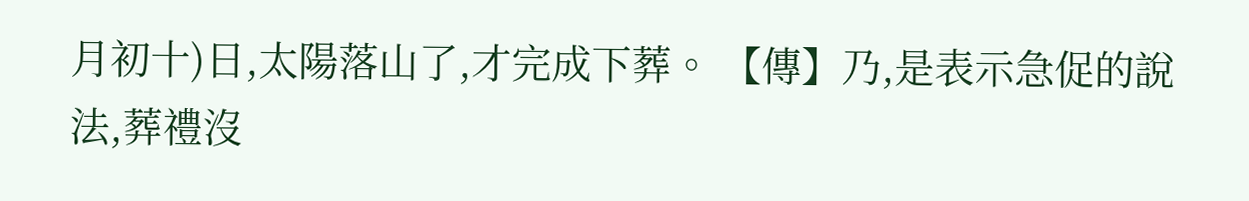月初十)日,太陽落山了,才完成下葬。 【傳】乃,是表示急促的說法,葬禮沒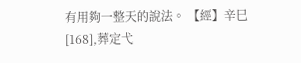有用夠一整天的說法。 【經】辛巳[168],葬定弋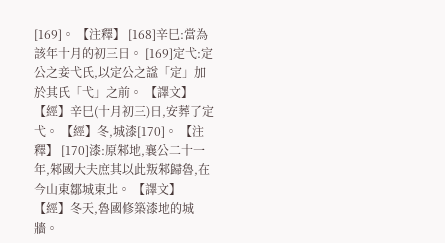[169]。 【注釋】 [168]辛巳:當為該年十月的初三日。 [169]定弋:定公之妾弋氏,以定公之諡「定」加於其氏「弋」之前。 【譯文】 【經】辛巳(十月初三)日,安葬了定弋。 【經】冬,城漆[170]。 【注釋】 [170]漆:原邾地,襄公二十一年,邾國大夫庶其以此叛邾歸魯,在今山東鄒城東北。 【譯文】 【經】冬天,魯國修築漆地的城牆。